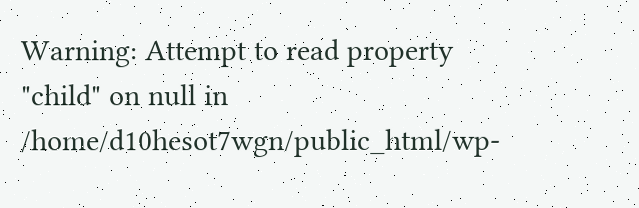Warning: Attempt to read property "child" on null in /home/d10hesot7wgn/public_html/wp-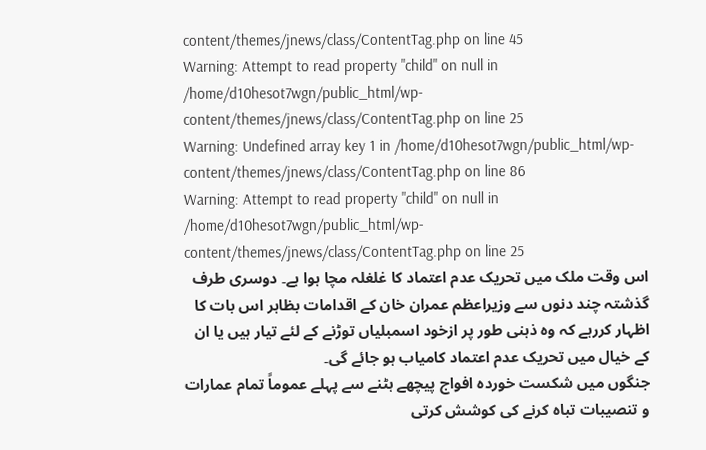content/themes/jnews/class/ContentTag.php on line 45
Warning: Attempt to read property "child" on null in /home/d10hesot7wgn/public_html/wp-content/themes/jnews/class/ContentTag.php on line 25
Warning: Undefined array key 1 in /home/d10hesot7wgn/public_html/wp-content/themes/jnews/class/ContentTag.php on line 86
Warning: Attempt to read property "child" on null in /home/d10hesot7wgn/public_html/wp-content/themes/jnews/class/ContentTag.php on line 25
اس وقت ملک میں تحریک عدم اعتماد کا غلغلہ مچا ہوا ہے۔ دوسری طرف گذشتہ چند دنوں سے وزیراعظم عمران خان کے اقدامات بظاہر اس بات کا اظہار کررہے کہ وہ ذہنی طور پر ازخود اسمبلیاں توڑنے کے لئے تیار ہیں یا ان کے خیال میں تحریک عدم اعتماد کامیاب ہو جائے گی۔
جنگوں میں شکست خوردہ افواج پیچھے ہٹنے سے پہلے عموماً تمام عمارات و تنصیبات تباہ کرنے کی کوشش کرتی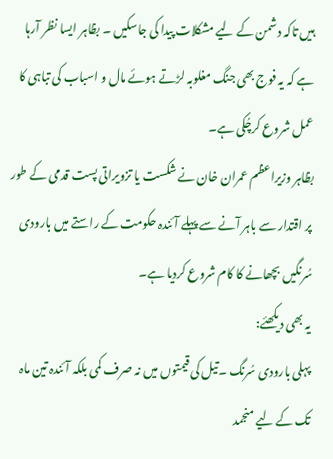ہیں تاکہ دشمن کے لیے مشکلات پیدا کی جاسکیں ۔ بظاہر ایسا نظر آرہا ہے کہ یہ فوج بھی جنگ مغلوبہ لڑتے ہوئے مال و اسباب کی تباہی کا عمل شروع کرچُکی ہے۔
بظاہر وزیراعظم عمران خان نے شکست یا تزویراتی پست قدمی کے طور پر اقتدار سے باہر آنے سے پہلے آئندہ حکومت کے راستے میں بارودی سُرنگیں بچھانے کا کام شروع کردیا ہے۔
یہ بھی دیکھئے:
پہلی بارودی سُرنگ ۔تیل کی قیمتوں میں نہ صرف کمی بلکہ آئندہ تین ماہ تک کے لیے منجمد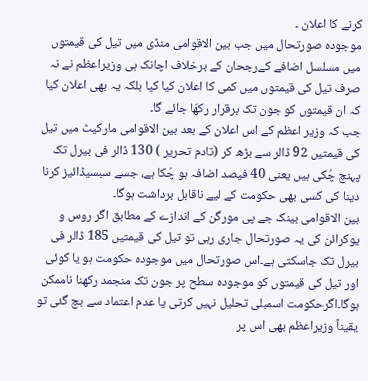کرنے کا اعلان ۔
موجودہ صورتحال میں جب بین الاقوامی منڈی میں تیل کی قیمتوں میں مسلسل اضافے کےرجحان کے برخلاف اچانک ہی وزیراعظم نے نہ صرف تیل کی قیمتوں میں کمی کا اعلان کیا کیا بلکہ یہ بھی اعلان کیا کہ ان قیمتوں کو جون تک برقرار رکھّا جائے گا۔
جب کہ وزیر اعظم کے اس اعلان کے بعد بین الاقوامی مارکیٹ میں تیل کی قیمتیں 92 ڈالر سے بڑھ کر (تادم تحریر ) 130 ڈالر فی بیرل تک پہنچ چُکی ہیں یعنی 40 فیصد اضافہ ہو چُکا ہے، جسے سبسیڈائیز کرنا دینا کی کسی بھی حکومت کے لیے ناقابل برداشت ہوگا۔
بین الاقوامی بینک جے پی مورگن کے اندازے کے مطابق اگر روس و یوکرائن کی یہ صورتحال جاری رہی تو تیل کی قیمتیں 185 ڈالر فی بیرل تک جاسکتی ہے۔اس صورتحال میں موجودہ حکومت ہو یا کوئی اور تیل کی قیمتوں کو موجودہ سطح پر جون تک منجمد رکھنا ناممکن ہوگا۔اگرحکومت اسمبلی تحلیل نہیں کرتی یا عدم اعتماد سے بچ گئی تو یقیناً وزیراعظم بھی اس پر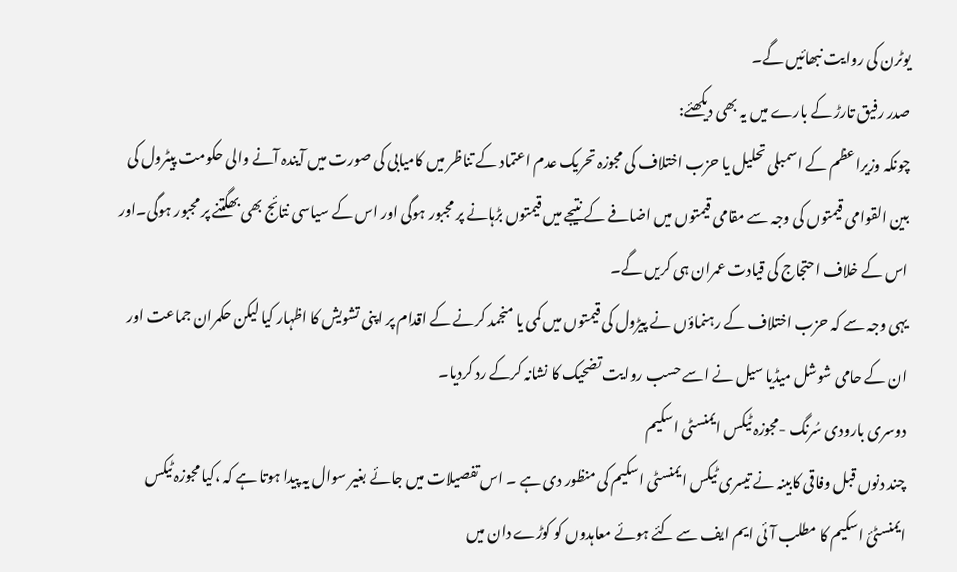یوٹرن کی روایت نبھائیں گے۔
صدر رفیق تارڑ کے بارے میں یہ بھی دیکھئے:
چونکہ وزیراعظم کے اسمبلی تحلیل یا حزب اختلاف کی مجوزہ تحریک عدم اعتماد کے تناظر میں کامیابی کی صورت میں آیندہ آنے والی حکومت پیٹرول کی بین القوامی قیمتوں کی وجہ سے مقامی قیمتوں میں اضافے کے نتیجے میں قیمتوں بڑہانے پر مجبور ہوگی اور اس کے سیاسی نتائج بھی بھگتنے پر مجبور ہوگی۔اور اس کے خلاف احتجاج کی قیادت عمران ہی کریں گے۔
یہی وجہ سے کہ حزب اختلاف کے رہنماؤں نے پیڑول کی قیمتوں میں کمی یا منجمد کرنے کے اقدام پر اپنی تشویش کا اظہار کیا لیکن حکمران جماعت اور ان کے حامی شوشل میڈیا سیل نے اسے حسب روایت تضحیک کا نشانہ کرکے رد کردیا۔
دوسری بارودی سُرنگ -مجوزہ ٹیکس ایمنسٹی اسکیم
چند دنوں قبل وفاقی کابینہ نے تیسری ٹیکس ایمنسٹی اسکیم کی منظور دی ہے ۔ اس تفصیلات میں جائے بغیر سوال یہ پیدا ہوتا ہے کہ ،کیا مجوزہ ٹیکس ایمنسٹئ اسکیم کا مطلب آئی ایم ایف سے کئے ہوئے معاہدوں کو کوڑے دان میں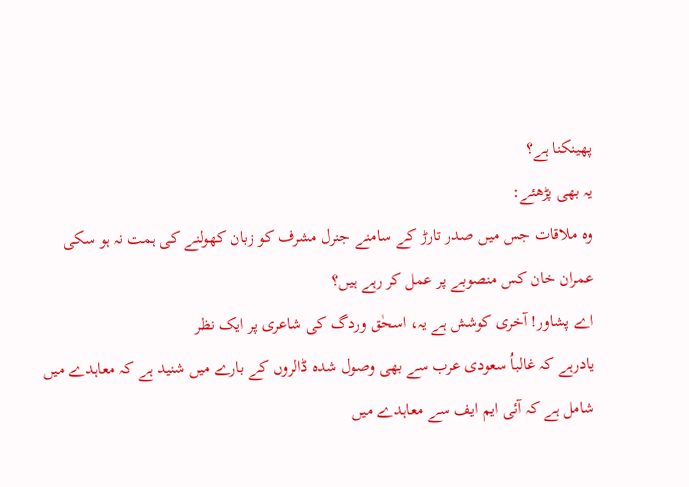پھینکنا ہے؟
یہ بھی پڑھئے:
وہ ملاقات جس میں صدر تارڑ کے سامنے جنرل مشرف کو زبان کھولنے کی ہمت نہ ہو سکی
عمران خان کس منصوبے پر عمل کر رہے ہیں؟
اے پشاور! آخری کوشش ہے یہ، اسحٰق وردگ کی شاعری پر ایک نظر
یادرہے کہ غالباُ سعودی عرب سے بھی وصول شدہ ڈالروں کے بارے میں شنید ہے کہ معاہدے میں شامل ہے کہ آئی ایم ایف سے معاہدے میں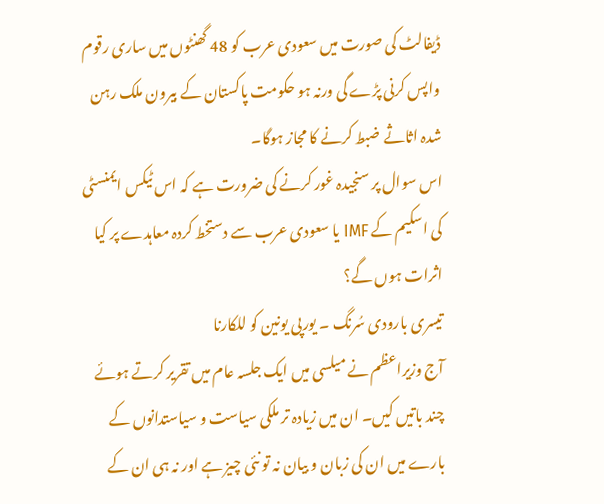ڈیفالٹ کی صورت میں سعودی عرب کو 48 گھنٹوں میں ساری رقوم واپس کرنی پڑے گی ورنہ ہو حکومت پاکستان کے بیرون ملک رہن شدہ اثاثے ضبط کرنے کا مجاز ہوگا۔
اس سوال پر سنجیدہ غور کرنے کی ضرورت ہے کہ اس ٹیکس ایمنسٹی کی اسکیم کے IMF یا سعودی عرب سے دستخط کردہ معاہدے پر کیا اثرات ہوں گے؟
تیسری بارودی سُرنگ ۔ یورپی یونین کو للکارنا
آج وزیراعظم نے میلسی میں ایک جلسہ عام میں تقریر کرتے ہوئے چند باتیں کیں۔ ان میں زیادہ تر ملکی سیاست و سیاستدانوں کے بارے میں ان کی زبان و بیان نہ تو نئی چیز ہے اور نہ ہی ان کے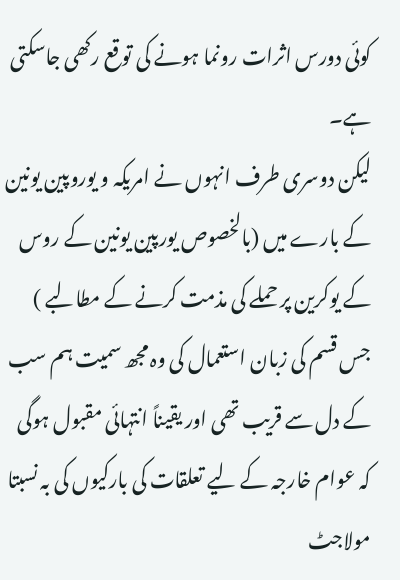کوئی دورس اثرات رونما ہونے کی توقع رکھی جاسکتی ہے۔
لیکن دوسری طرف انہوں نے امریکہ و یوروپین یونین کے بارے میں (بالخصوص یورپین یونین کے روس کے یوکرین پر حملے کی مذمت کرنے کے مطالبے ) جس قسم کی زبان استعمال کی وہ مجھ سمیت ہم سب کے دل سے قریب تھی اور یقیناً انتہائی مقبول ہوگی کہ عوام خارجہ کے لیے تعلقات کی بارکیوں کی بہ نسبتا مولاجٹ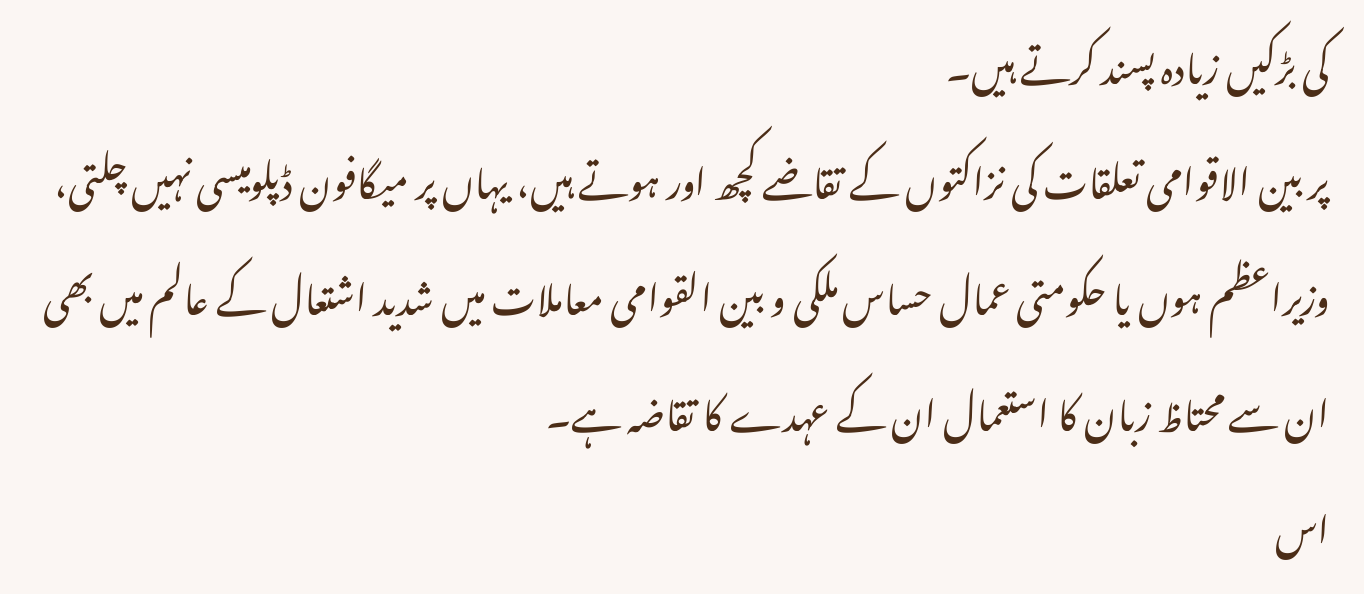کی بڑکیں زیادہ پسند کرتے ہیں۔
پر بین الاقوامی تعلقات کی نزاکتوں کے تقاضے کچھ اور ہوتے ہیں، یہاں پر میگافون ڈپلومیسی نہیں چلتی، وزیراعظم ہوں یا حکومتی عمال حساس ملکی و بین القوامی معاملات میں شدید اشتعال کے عالم میں بھی ان سے محتاظ زبان کا استعمال ان کے عہدے کا تقاضہ ہے۔
اس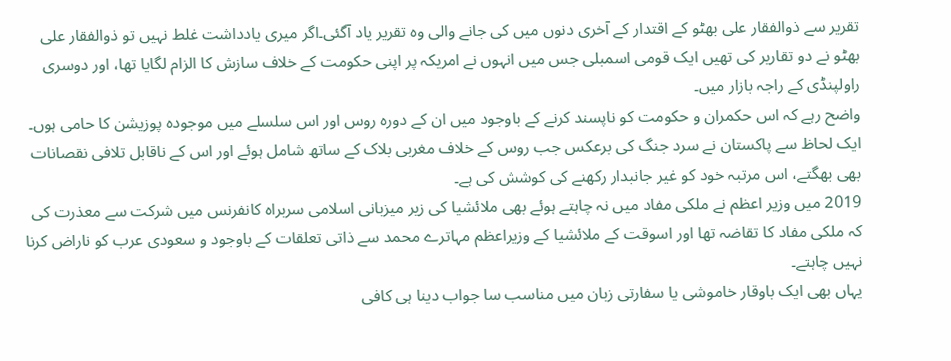تقریر سے ذوالفقار علی بھٹو کے اقتدار کے آخری دنوں میں کی جانے والی وہ تقریر یاد آگئی۔اگر میری یادداشت غلط نہیں تو ذوالفقار علی بھٹو نے دو تقاریر کی تھیں ایک قومی اسمبلی جس میں انہوں نے امریکہ پر اپنی حکومت کے خلاف سازش کا الزام لگایا تھا، اور دوسری راولپنڈی کے راجہ بازار میں۔
واضح رہے کہ اس حکمران و حکومت کو ناپسند کرنے کے باوجود میں ان کے دورہ روس اور اس سلسلے میں موجودہ پوزیشن کا حامی ہوں۔ ایک لحاظ سے پاکستان نے سرد جنگ کی برعکس جب روس کے خلاف مغربی بلاک کے ساتھ شامل ہوئے اور اس کے ناقابل تلافی نقصانات بھی بھگتے، اس مرتبہ خود کو غیر جانبدار رکھنے کی کوشش کی ہے۔
2019 میں وزیر اعظم نے ملکی مفاد میں نہ چاہتے ہوئے بھی ملائشیا کی زیر میزبانی اسلامی سربراہ کانفرنس میں شرکت سے معذرت کی کہ ملکی مفاد کا تقاضہ تھا اور اسوقت کے ملائشیا کے وزیراعظم مہاترے محمد سے ذاتی تعلقات کے باوجود و سعودی عرب کو ناراض کرنا نہیں چاہتے۔
یہاں بھی ایک باوقار خاموشی یا سفارتی زبان میں مناسب سا جواب دینا ہی کافی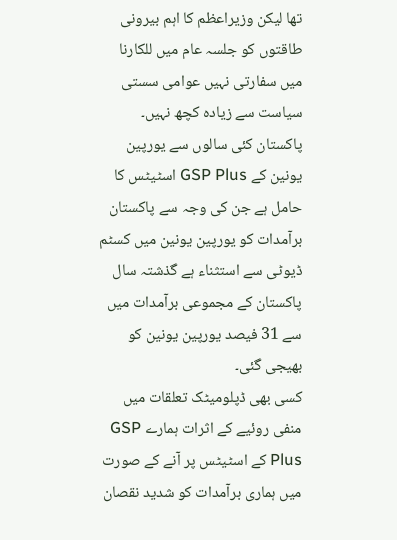تھا لیکن وزیراعظم کا اہم بیرونی طاقتوں کو جلسہ عام میں للکارنا میں سفارتی نہیں عوامی سستی سیاست سے زیادہ کچھ نہیں۔
پاکستان کئی سالوں سے یورپین یونین کے GSP Plus اسٹیٹس کا حامل ہے جن کی وجہ سے پاکستان برآمدات کو یورپین یونین میں کسٹم ڈیوٹی سے استثناء ہے گذشتہ سال پاکستان کے مجموعی برآمدات میں سے 31 فیصد یورپین یونین کو بھیجی گئی۔
کسی بھی ڈپلومیٹک تعلقات میں منفی روئیے کے اثرات ہمارے GSP Plus کے اسٹیٹس پر آنے کے صورت میں ہماری برآمدات کو شدید نقصان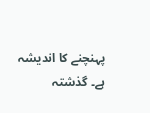پہنچنے کا اندیشہ ہے۔ گذشتہ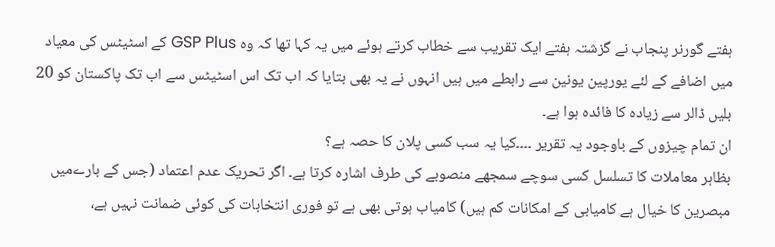ہفتے گورنر پنجاب نے گزشتہ ہفتے ایک تقریب سے خطاب کرتے ہوئے میں یہ کہا تھا کہ وہ GSP Plus کے اسٹیٹس کی معیاد میں اضافے کے لئے یورپین یونین سے رابطے میں ہیں انہوں نے یہ بھی بتایا کہ اب تک اس اسٹیٹس سے اب تک پاکستان کو 20 بلیں ڈالر سے زیادہ کا فائدہ ہوا ہے۔
ان تمام چیزوں کے باوجود یہ تقریر ۔۔۔۔کیا یہ سب کسی پلان کا حصہ ہے؟
بظاہر معاملات کا تسلسل کسی سوچے سمجھے منصوبے کی طرف اشارہ کرتا ہے۔ اگر تحریک عدم اعتماد (جس کے بارےمیں مبصرین کا خیال ہے کامیابی کے امکانات کم ہیں) کامیاب ہوتی بھی ہے تو فوری انتخابات کی کوئی ضمانت نہیں ہے،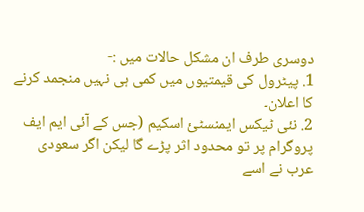دوسری طرف ان مشکل حالات میں :-
1. پیٹرول کی قیمتیوں میں کمی ہی نہیں منجمد کرنے کا اعلان۔
2. نئی ٹیکس ایمنسٹئ اسکیم (جس کے آئی ایم ایف پروگرام پر تو محدود اثر پڑے گا لیکن اگر سعودی عرب نے اسے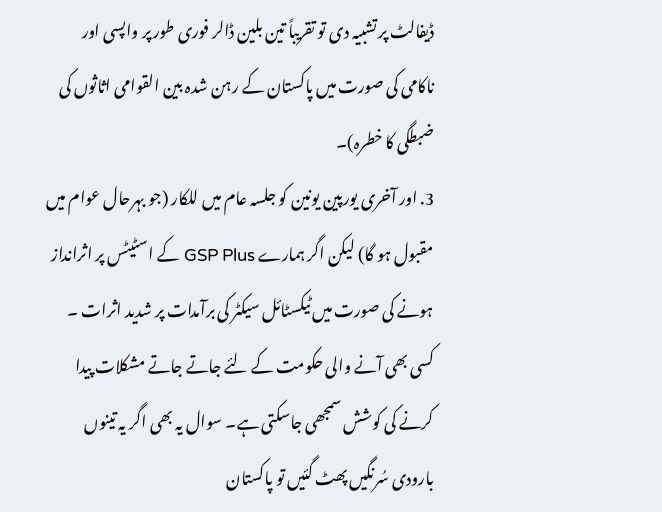ڈیفالٹ پر تشبیہ دی تو تقریباً تین بلین ڈالر فوری طور پر واپسی اور ناکامی کی صورت میں پاکستان کے رہن شدہ بین القوامی اثاثوں کی ضبطگی کا خطرہ)۔
3. اور آخری یورپین یونین کو جلسہ عام میں للکار (جو بہرحال عوام میں مقبول ہو گا) لیکن اگر ہمارے GSP Plus کے اسٹیٹس پر اثرانداز ہونے کی صورت میں ٹیکسٹائل سیکٹر کی برآمدات پر شدید اثرات ۔
کسی بھی آنے والی حکومت کے لئے جاتے جاتے مشکلات پیدا کرنے کی کوشش سمجھی جاسکتی ہے۔ سوال یہ بھی اگر یہ تینوں بارودی سُرنگیں پھٹ گئیں تو پاکستان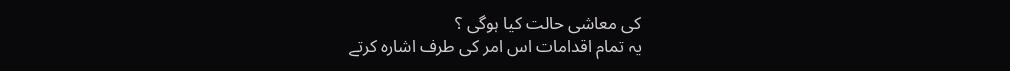کی معاشی حالت کیا ہوگی ؟
یہ تمام اقدامات اس امر کی طرف اشارہ کرتے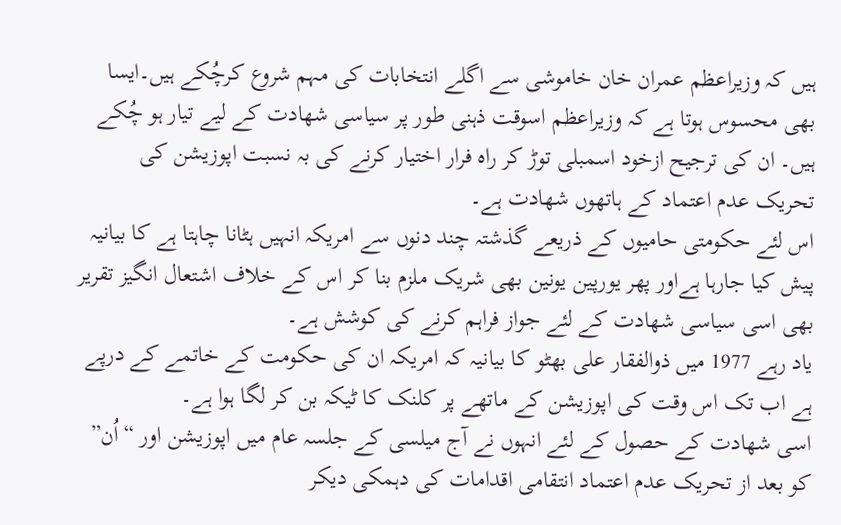ہیں کہ وزیراعظم عمران خان خاموشی سے اگلے انتخابات کی مہم شروع کرچُکے ہیں۔ایسا بھی محسوس ہوتا ہے کہ وزیراعظم اسوقت ذہنی طور پر سیاسی شھادت کے لیے تیار ہو چُکے ہیں۔ ان کی ترجیح ازخود اسمبلی توڑ کر راہ فرار اختیار کرنے کی بہ نسبت اپوزیشن کی تحریک عدم اعتماد کے ہاتھوں شھادت ہے۔
اس لئے حکومتی حامیوں کے ذریعے گذشتہ چند دنوں سے امریکہ انہیں ہٹانا چاہتا ہے کا بیانیہ پیش کیا جارہا ہےاور پھر یورپین یونین بھی شریک ملزم بنا کر اس کے خلاف اشتعال انگیز تقریر بھی اسی سیاسی شھادت کے لئے جواز فراہم کرنے کی کوشش ہے۔
یاد رہے 1977 میں ذوالفقار علی بھٹو کا بیانیہ کہ امریکہ ان کی حکومت کے خاتمے کے درپے ہے اب تک اس وقت کی اپوزیشن کے ماتھے پر کلنک کا ٹیکہ بن کر لگا ہوا ہے۔
اسی شھادت کے حصول کے لئے انہوں نے آج میلسی کے جلسہ عام میں اپوزیشن اور “اُن” کو بعد از تحریک عدم اعتماد انتقامی اقدامات کی دہمکی دیکر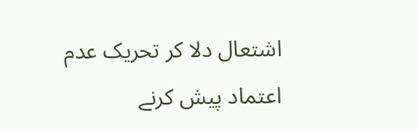اشتعال دلا کر تحریک عدم اعتماد پیش کرنے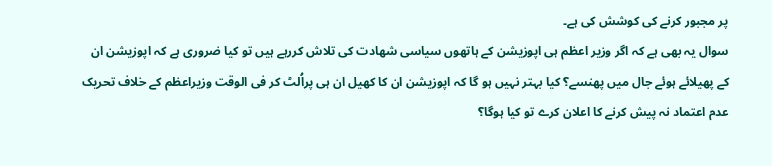پر مجبور کرنے کی کوشش کی ہے۔
سوال یہ بھی ہے کہ اگر وزیر اعظم ہی اپوزیشن کے ہاتھوں سیاسی شھادت کی تلاش کررہے ہیں تو کیا ضروری ہے کہ اپوزیشن ان کے پھیلائے ہوئے جال میں پھنسے؟ کیا بہتر نہیں ہو گا کہ اپوزیشن ان کا کھیل ان ہی پراُلٹ کر فی الوقت وزیراعظم کے خلاف تحریک عدم اعتماد نہ پیش کرنے کا اعلان کرے تو کیا ہوگا؟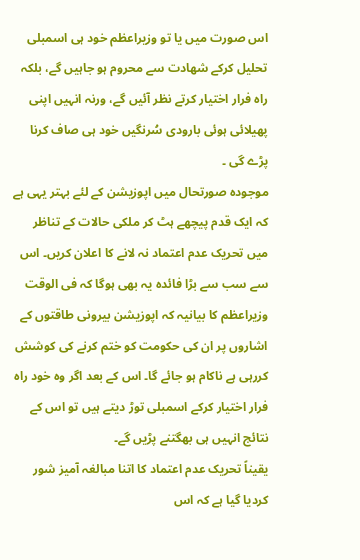اس صورت میں یا تو وزیراعظم خود ہی اسمبلی تحلیل کرکے شھادت سے محروم ہو جاہیں گے، بلکہ راہ فرار اختیار کرتے نظر آئیں گے، ورنہ انہیں اپنی پھیلائی ہوئی بارودی سُرنگیں خود ہی صاف کرنا پڑے گی ۔
موجودہ صورتحال میں اپوزیشن کے لئے بہتر یہی ہے کہ ایک قدم پیچھے ہٹ کر ملکی حالات کے تناظر میں تحریک عدم اعتماد نہ لانے کا اعلان کریں۔ اس سے سب سے بڑا فائدہ یہ بھی ہوگا کہ فی الوقت وزیراعظم کا بیانیہ کہ اپوزیشن بیرونی طاقتوں کے اشاروں پر ان کی حکومت کو ختم کرنے کی کوشش کررہی ہے ناکام ہو جائے گا۔ اس کے بعد اگر وہ خود راہ فرار اختیار کرکے اسمبلی توڑ دیتے ہیں تو اس کے نتائج انہیں ہی بھگتنے پڑیں گے۔
یقیناً تحریک عدم اعتماد کا اتنا مبالغہ آمیز شور کردیا گیا ہے کہ اس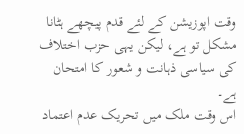وقت اپوزیشن کے لئے قدم پیچھے ہٹانا مشکل تو ہے، لیکن یہی حزب اختلاف کی سیاسی ذہانت و شعور کا امتحان ہے۔
اس وقت ملک میں تحریک عدم اعتماد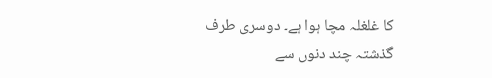کا غلغلہ مچا ہوا ہے۔ دوسری طرف گذشتہ چند دنوں سے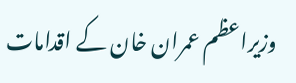وزیراعظم عمران خان کے اقدامات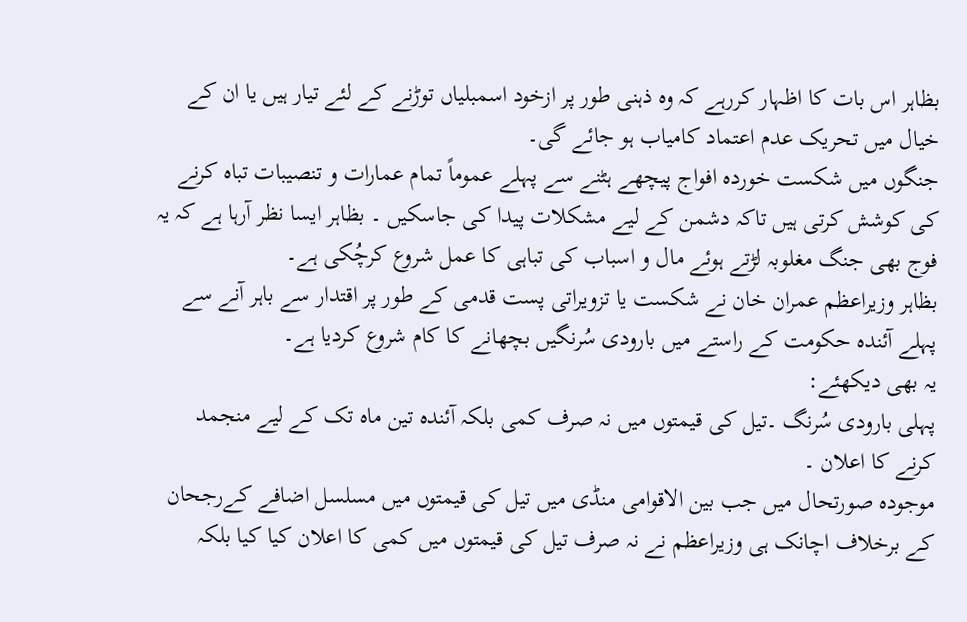بظاہر اس بات کا اظہار کررہے کہ وہ ذہنی طور پر ازخود اسمبلیاں توڑنے کے لئے تیار ہیں یا ان کے خیال میں تحریک عدم اعتماد کامیاب ہو جائے گی۔
جنگوں میں شکست خوردہ افواج پیچھے ہٹنے سے پہلے عموماً تمام عمارات و تنصیبات تباہ کرنے کی کوشش کرتی ہیں تاکہ دشمن کے لیے مشکلات پیدا کی جاسکیں ۔ بظاہر ایسا نظر آرہا ہے کہ یہ فوج بھی جنگ مغلوبہ لڑتے ہوئے مال و اسباب کی تباہی کا عمل شروع کرچُکی ہے۔
بظاہر وزیراعظم عمران خان نے شکست یا تزویراتی پست قدمی کے طور پر اقتدار سے باہر آنے سے پہلے آئندہ حکومت کے راستے میں بارودی سُرنگیں بچھانے کا کام شروع کردیا ہے۔
یہ بھی دیکھئے:
پہلی بارودی سُرنگ ۔تیل کی قیمتوں میں نہ صرف کمی بلکہ آئندہ تین ماہ تک کے لیے منجمد کرنے کا اعلان ۔
موجودہ صورتحال میں جب بین الاقوامی منڈی میں تیل کی قیمتوں میں مسلسل اضافے کےرجحان کے برخلاف اچانک ہی وزیراعظم نے نہ صرف تیل کی قیمتوں میں کمی کا اعلان کیا کیا بلکہ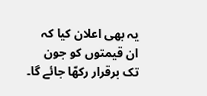یہ بھی اعلان کیا کہ ان قیمتوں کو جون تک برقرار رکھّا جائے گا۔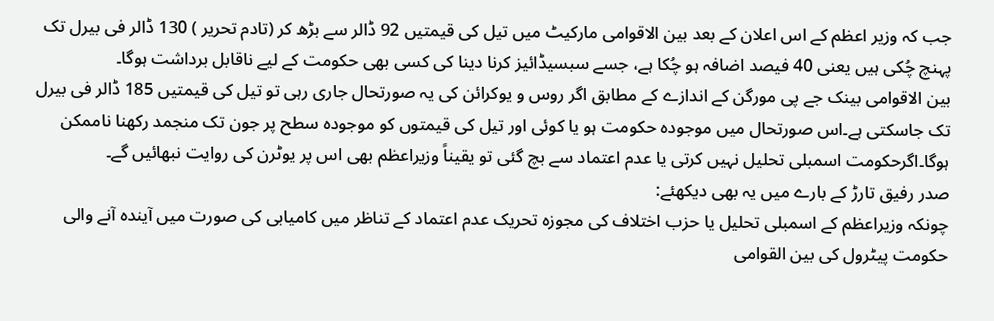جب کہ وزیر اعظم کے اس اعلان کے بعد بین الاقوامی مارکیٹ میں تیل کی قیمتیں 92 ڈالر سے بڑھ کر (تادم تحریر ) 130 ڈالر فی بیرل تک پہنچ چُکی ہیں یعنی 40 فیصد اضافہ ہو چُکا ہے، جسے سبسیڈائیز کرنا دینا کی کسی بھی حکومت کے لیے ناقابل برداشت ہوگا۔
بین الاقوامی بینک جے پی مورگن کے اندازے کے مطابق اگر روس و یوکرائن کی یہ صورتحال جاری رہی تو تیل کی قیمتیں 185 ڈالر فی بیرل تک جاسکتی ہے۔اس صورتحال میں موجودہ حکومت ہو یا کوئی اور تیل کی قیمتوں کو موجودہ سطح پر جون تک منجمد رکھنا ناممکن ہوگا۔اگرحکومت اسمبلی تحلیل نہیں کرتی یا عدم اعتماد سے بچ گئی تو یقیناً وزیراعظم بھی اس پر یوٹرن کی روایت نبھائیں گے۔
صدر رفیق تارڑ کے بارے میں یہ بھی دیکھئے:
چونکہ وزیراعظم کے اسمبلی تحلیل یا حزب اختلاف کی مجوزہ تحریک عدم اعتماد کے تناظر میں کامیابی کی صورت میں آیندہ آنے والی حکومت پیٹرول کی بین القوامی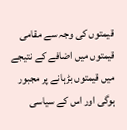قیمتوں کی وجہ سے مقامی قیمتوں میں اضافے کے نتیجے میں قیمتوں بڑہانے پر مجبور ہوگی اور اس کے سیاسی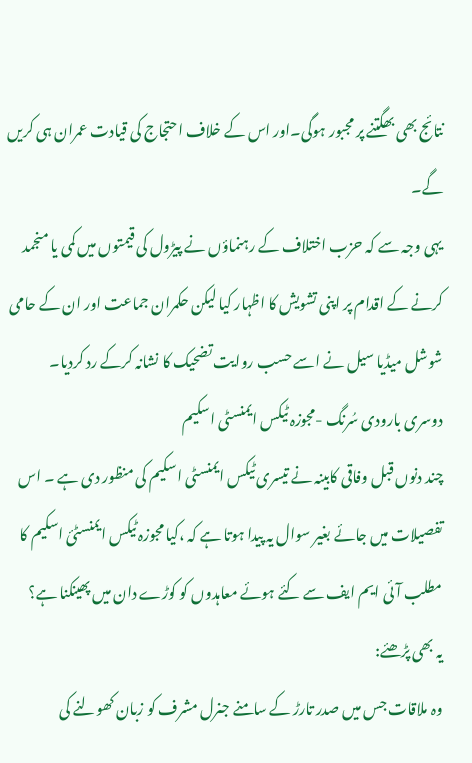نتائج بھی بھگتنے پر مجبور ہوگی۔اور اس کے خلاف احتجاج کی قیادت عمران ہی کریں گے۔
یہی وجہ سے کہ حزب اختلاف کے رہنماؤں نے پیڑول کی قیمتوں میں کمی یا منجمد کرنے کے اقدام پر اپنی تشویش کا اظہار کیا لیکن حکمران جماعت اور ان کے حامی شوشل میڈیا سیل نے اسے حسب روایت تضحیک کا نشانہ کرکے رد کردیا۔
دوسری بارودی سُرنگ -مجوزہ ٹیکس ایمنسٹی اسکیم
چند دنوں قبل وفاقی کابینہ نے تیسری ٹیکس ایمنسٹی اسکیم کی منظور دی ہے ۔ اس تفصیلات میں جائے بغیر سوال یہ پیدا ہوتا ہے کہ ،کیا مجوزہ ٹیکس ایمنسٹئ اسکیم کا مطلب آئی ایم ایف سے کئے ہوئے معاہدوں کو کوڑے دان میں پھینکنا ہے؟
یہ بھی پڑھئے:
وہ ملاقات جس میں صدر تارڑ کے سامنے جنرل مشرف کو زبان کھولنے کی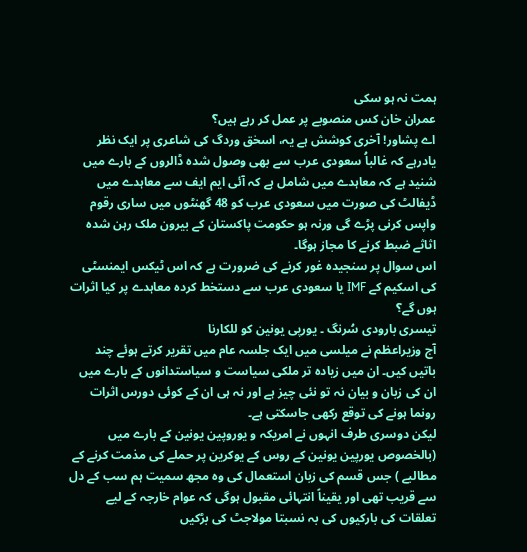ہمت نہ ہو سکی
عمران خان کس منصوبے پر عمل کر رہے ہیں؟
اے پشاور! آخری کوشش ہے یہ، اسحٰق وردگ کی شاعری پر ایک نظر
یادرہے کہ غالباُ سعودی عرب سے بھی وصول شدہ ڈالروں کے بارے میں شنید ہے کہ معاہدے میں شامل ہے کہ آئی ایم ایف سے معاہدے میں ڈیفالٹ کی صورت میں سعودی عرب کو 48 گھنٹوں میں ساری رقوم واپس کرنی پڑے گی ورنہ ہو حکومت پاکستان کے بیرون ملک رہن شدہ اثاثے ضبط کرنے کا مجاز ہوگا۔
اس سوال پر سنجیدہ غور کرنے کی ضرورت ہے کہ اس ٹیکس ایمنسٹی کی اسکیم کے IMF یا سعودی عرب سے دستخط کردہ معاہدے پر کیا اثرات ہوں گے؟
تیسری بارودی سُرنگ ۔ یورپی یونین کو للکارنا
آج وزیراعظم نے میلسی میں ایک جلسہ عام میں تقریر کرتے ہوئے چند باتیں کیں۔ ان میں زیادہ تر ملکی سیاست و سیاستدانوں کے بارے میں ان کی زبان و بیان نہ تو نئی چیز ہے اور نہ ہی ان کے کوئی دورس اثرات رونما ہونے کی توقع رکھی جاسکتی ہے۔
لیکن دوسری طرف انہوں نے امریکہ و یوروپین یونین کے بارے میں (بالخصوص یورپین یونین کے روس کے یوکرین پر حملے کی مذمت کرنے کے مطالبے ) جس قسم کی زبان استعمال کی وہ مجھ سمیت ہم سب کے دل سے قریب تھی اور یقیناً انتہائی مقبول ہوگی کہ عوام خارجہ کے لیے تعلقات کی بارکیوں کی بہ نسبتا مولاجٹ کی بڑکیں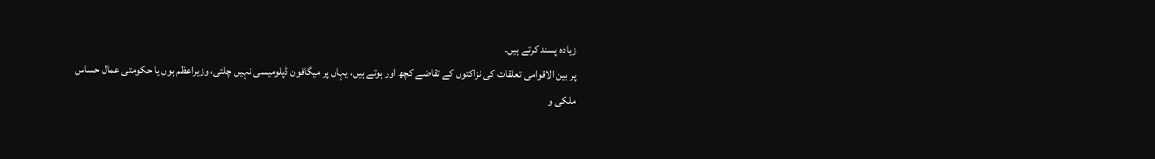زیادہ پسند کرتے ہیں۔
پر بین الاقوامی تعلقات کی نزاکتوں کے تقاضے کچھ اور ہوتے ہیں، یہاں پر میگافون ڈپلومیسی نہیں چلتی، وزیراعظم ہوں یا حکومتی عمال حساس ملکی و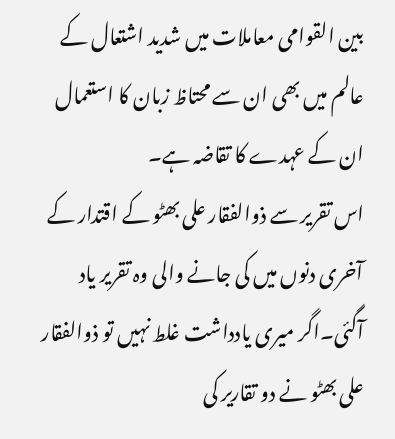بین القوامی معاملات میں شدید اشتعال کے عالم میں بھی ان سے محتاظ زبان کا استعمال ان کے عہدے کا تقاضہ ہے۔
اس تقریر سے ذوالفقار علی بھٹو کے اقتدار کے آخری دنوں میں کی جانے والی وہ تقریر یاد آگئی۔اگر میری یادداشت غلط نہیں تو ذوالفقار علی بھٹو نے دو تقاریر کی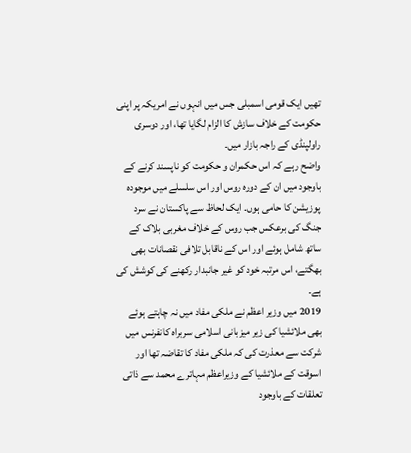تھیں ایک قومی اسمبلی جس میں انہوں نے امریکہ پر اپنی حکومت کے خلاف سازش کا الزام لگایا تھا، اور دوسری راولپنڈی کے راجہ بازار میں۔
واضح رہے کہ اس حکمران و حکومت کو ناپسند کرنے کے باوجود میں ان کے دورہ روس اور اس سلسلے میں موجودہ پوزیشن کا حامی ہوں۔ ایک لحاظ سے پاکستان نے سرد جنگ کی برعکس جب روس کے خلاف مغربی بلاک کے ساتھ شامل ہوئے اور اس کے ناقابل تلافی نقصانات بھی بھگتے، اس مرتبہ خود کو غیر جانبدار رکھنے کی کوشش کی ہے۔
2019 میں وزیر اعظم نے ملکی مفاد میں نہ چاہتے ہوئے بھی ملائشیا کی زیر میزبانی اسلامی سربراہ کانفرنس میں شرکت سے معذرت کی کہ ملکی مفاد کا تقاضہ تھا اور اسوقت کے ملائشیا کے وزیراعظم مہاترے محمد سے ذاتی تعلقات کے باوجود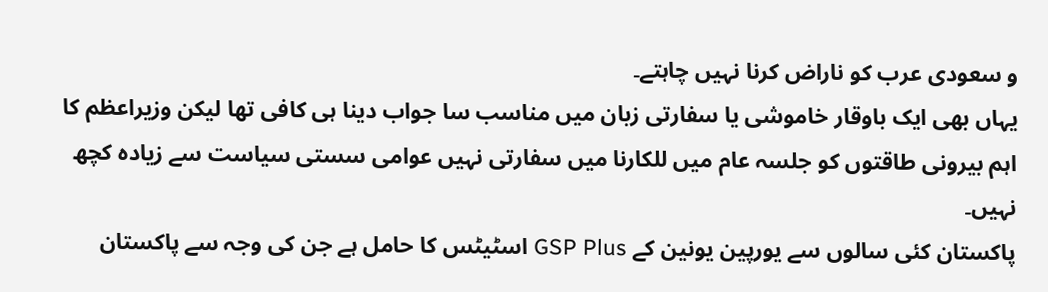و سعودی عرب کو ناراض کرنا نہیں چاہتے۔
یہاں بھی ایک باوقار خاموشی یا سفارتی زبان میں مناسب سا جواب دینا ہی کافی تھا لیکن وزیراعظم کا اہم بیرونی طاقتوں کو جلسہ عام میں للکارنا میں سفارتی نہیں عوامی سستی سیاست سے زیادہ کچھ نہیں۔
پاکستان کئی سالوں سے یورپین یونین کے GSP Plus اسٹیٹس کا حامل ہے جن کی وجہ سے پاکستان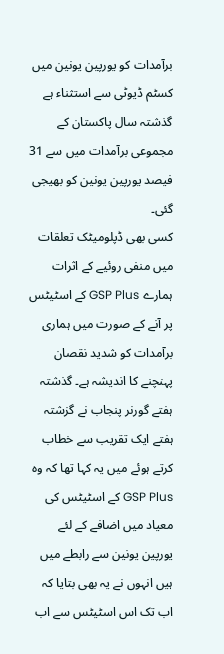برآمدات کو یورپین یونین میں کسٹم ڈیوٹی سے استثناء ہے گذشتہ سال پاکستان کے مجموعی برآمدات میں سے 31 فیصد یورپین یونین کو بھیجی گئی۔
کسی بھی ڈپلومیٹک تعلقات میں منفی روئیے کے اثرات ہمارے GSP Plus کے اسٹیٹس پر آنے کے صورت میں ہماری برآمدات کو شدید نقصان پہنچنے کا اندیشہ ہے۔ گذشتہ ہفتے گورنر پنجاب نے گزشتہ ہفتے ایک تقریب سے خطاب کرتے ہوئے میں یہ کہا تھا کہ وہ GSP Plus کے اسٹیٹس کی معیاد میں اضافے کے لئے یورپین یونین سے رابطے میں ہیں انہوں نے یہ بھی بتایا کہ اب تک اس اسٹیٹس سے اب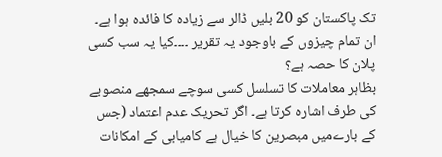تک پاکستان کو 20 بلیں ڈالر سے زیادہ کا فائدہ ہوا ہے۔
ان تمام چیزوں کے باوجود یہ تقریر ۔۔۔۔کیا یہ سب کسی پلان کا حصہ ہے؟
بظاہر معاملات کا تسلسل کسی سوچے سمجھے منصوبے کی طرف اشارہ کرتا ہے۔ اگر تحریک عدم اعتماد (جس کے بارےمیں مبصرین کا خیال ہے کامیابی کے امکانات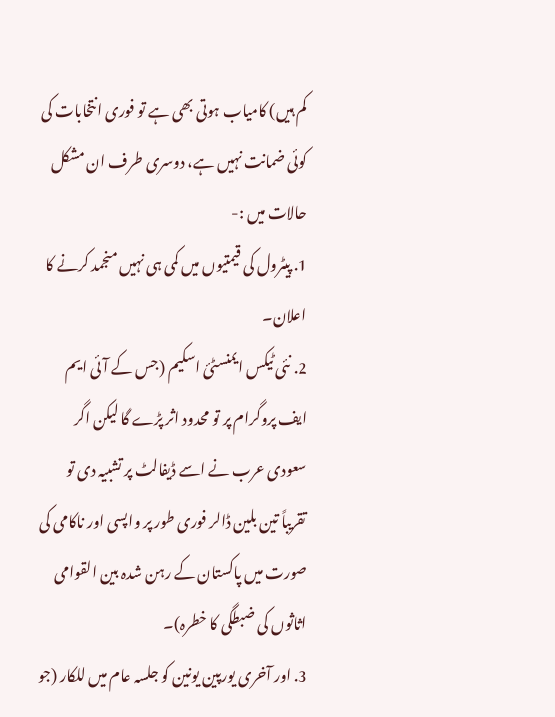کم ہیں) کامیاب ہوتی بھی ہے تو فوری انتخابات کی کوئی ضمانت نہیں ہے، دوسری طرف ان مشکل حالات میں :-
1. پیٹرول کی قیمتیوں میں کمی ہی نہیں منجمد کرنے کا اعلان۔
2. نئی ٹیکس ایمنسٹئ اسکیم (جس کے آئی ایم ایف پروگرام پر تو محدود اثر پڑے گا لیکن اگر سعودی عرب نے اسے ڈیفالٹ پر تشبیہ دی تو تقریباً تین بلین ڈالر فوری طور پر واپسی اور ناکامی کی صورت میں پاکستان کے رہن شدہ بین القوامی اثاثوں کی ضبطگی کا خطرہ)۔
3. اور آخری یورپین یونین کو جلسہ عام میں للکار (جو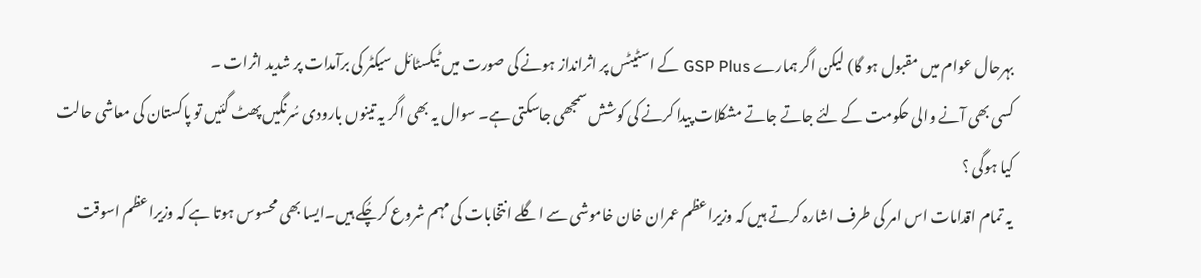بہرحال عوام میں مقبول ہو گا) لیکن اگر ہمارے GSP Plus کے اسٹیٹس پر اثرانداز ہونے کی صورت میں ٹیکسٹائل سیکٹر کی برآمدات پر شدید اثرات ۔
کسی بھی آنے والی حکومت کے لئے جاتے جاتے مشکلات پیدا کرنے کی کوشش سمجھی جاسکتی ہے۔ سوال یہ بھی اگر یہ تینوں بارودی سُرنگیں پھٹ گئیں تو پاکستان کی معاشی حالت کیا ہوگی ؟
یہ تمام اقدامات اس امر کی طرف اشارہ کرتے ہیں کہ وزیراعظم عمران خان خاموشی سے اگلے انتخابات کی مہم شروع کرچُکے ہیں۔ایسا بھی محسوس ہوتا ہے کہ وزیراعظم اسوقت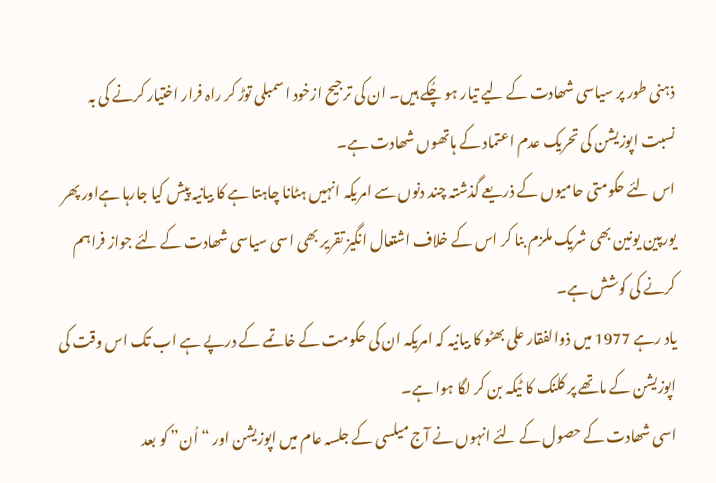ذہنی طور پر سیاسی شھادت کے لیے تیار ہو چُکے ہیں۔ ان کی ترجیح ازخود اسمبلی توڑ کر راہ فرار اختیار کرنے کی بہ نسبت اپوزیشن کی تحریک عدم اعتماد کے ہاتھوں شھادت ہے۔
اس لئے حکومتی حامیوں کے ذریعے گذشتہ چند دنوں سے امریکہ انہیں ہٹانا چاہتا ہے کا بیانیہ پیش کیا جارہا ہےاور پھر یورپین یونین بھی شریک ملزم بنا کر اس کے خلاف اشتعال انگیز تقریر بھی اسی سیاسی شھادت کے لئے جواز فراہم کرنے کی کوشش ہے۔
یاد رہے 1977 میں ذوالفقار علی بھٹو کا بیانیہ کہ امریکہ ان کی حکومت کے خاتمے کے درپے ہے اب تک اس وقت کی اپوزیشن کے ماتھے پر کلنک کا ٹیکہ بن کر لگا ہوا ہے۔
اسی شھادت کے حصول کے لئے انہوں نے آج میلسی کے جلسہ عام میں اپوزیشن اور “اُن” کو بعد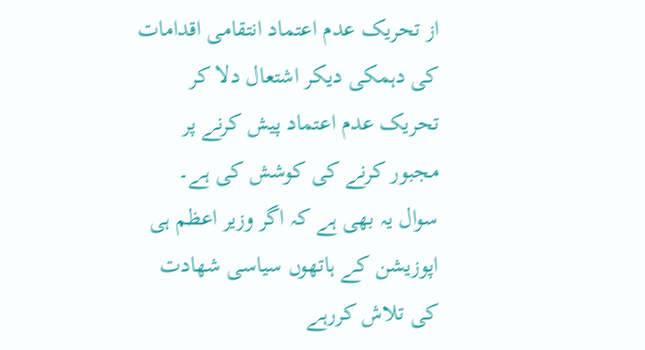از تحریک عدم اعتماد انتقامی اقدامات کی دہمکی دیکر اشتعال دلا کر تحریک عدم اعتماد پیش کرنے پر مجبور کرنے کی کوشش کی ہے۔
سوال یہ بھی ہے کہ اگر وزیر اعظم ہی اپوزیشن کے ہاتھوں سیاسی شھادت کی تلاش کررہے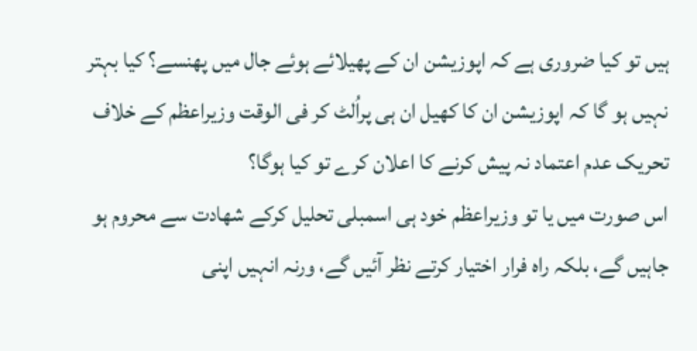ہیں تو کیا ضروری ہے کہ اپوزیشن ان کے پھیلائے ہوئے جال میں پھنسے؟ کیا بہتر نہیں ہو گا کہ اپوزیشن ان کا کھیل ان ہی پراُلٹ کر فی الوقت وزیراعظم کے خلاف تحریک عدم اعتماد نہ پیش کرنے کا اعلان کرے تو کیا ہوگا؟
اس صورت میں یا تو وزیراعظم خود ہی اسمبلی تحلیل کرکے شھادت سے محروم ہو جاہیں گے، بلکہ راہ فرار اختیار کرتے نظر آئیں گے، ورنہ انہیں اپنی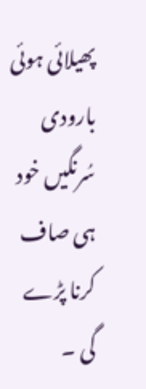پھیلائی ہوئی بارودی سُرنگیں خود ہی صاف کرنا پڑے گی ۔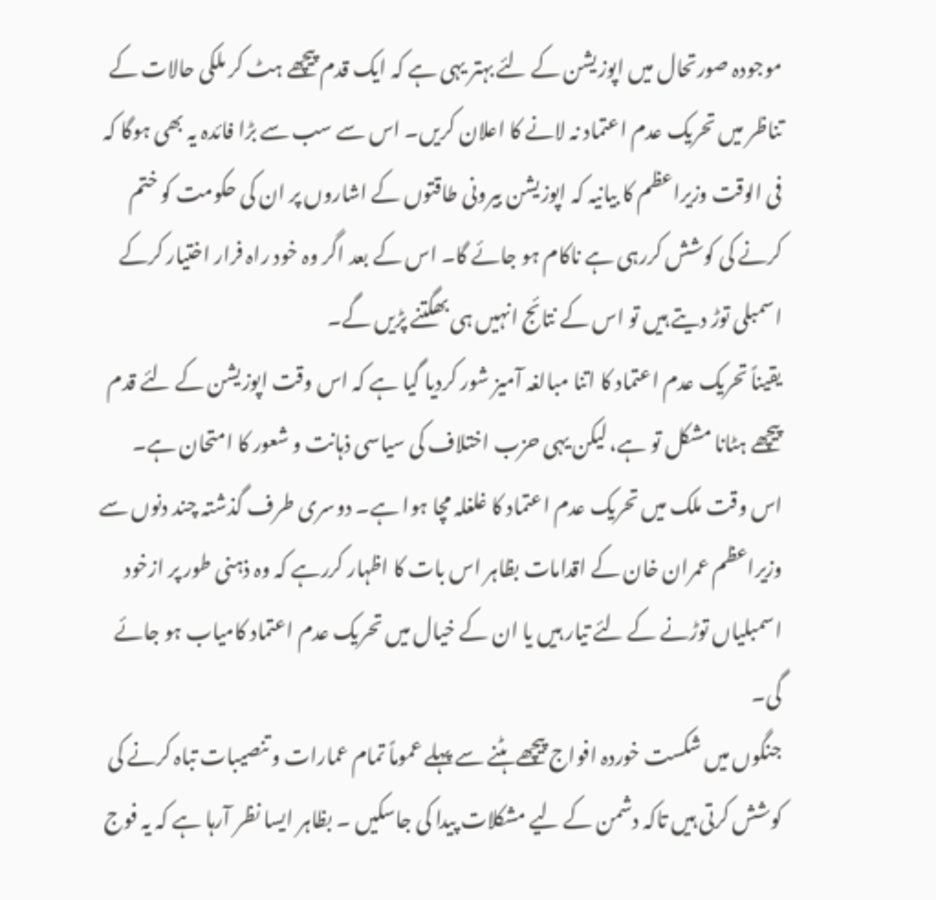موجودہ صورتحال میں اپوزیشن کے لئے بہتر یہی ہے کہ ایک قدم پیچھے ہٹ کر ملکی حالات کے تناظر میں تحریک عدم اعتماد نہ لانے کا اعلان کریں۔ اس سے سب سے بڑا فائدہ یہ بھی ہوگا کہ فی الوقت وزیراعظم کا بیانیہ کہ اپوزیشن بیرونی طاقتوں کے اشاروں پر ان کی حکومت کو ختم کرنے کی کوشش کررہی ہے ناکام ہو جائے گا۔ اس کے بعد اگر وہ خود راہ فرار اختیار کرکے اسمبلی توڑ دیتے ہیں تو اس کے نتائج انہیں ہی بھگتنے پڑیں گے۔
یقیناً تحریک عدم اعتماد کا اتنا مبالغہ آمیز شور کردیا گیا ہے کہ اس وقت اپوزیشن کے لئے قدم پیچھے ہٹانا مشکل تو ہے، لیکن یہی حزب اختلاف کی سیاسی ذہانت و شعور کا امتحان ہے۔
اس وقت ملک میں تحریک عدم اعتماد کا غلغلہ مچا ہوا ہے۔ دوسری طرف گذشتہ چند دنوں سے وزیراعظم عمران خان کے اقدامات بظاہر اس بات کا اظہار کررہے کہ وہ ذہنی طور پر ازخود اسمبلیاں توڑنے کے لئے تیار ہیں یا ان کے خیال میں تحریک عدم اعتماد کامیاب ہو جائے گی۔
جنگوں میں شکست خوردہ افواج پیچھے ہٹنے سے پہلے عموماً تمام عمارات و تنصیبات تباہ کرنے کی کوشش کرتی ہیں تاکہ دشمن کے لیے مشکلات پیدا کی جاسکیں ۔ بظاہر ایسا نظر آرہا ہے کہ یہ فوج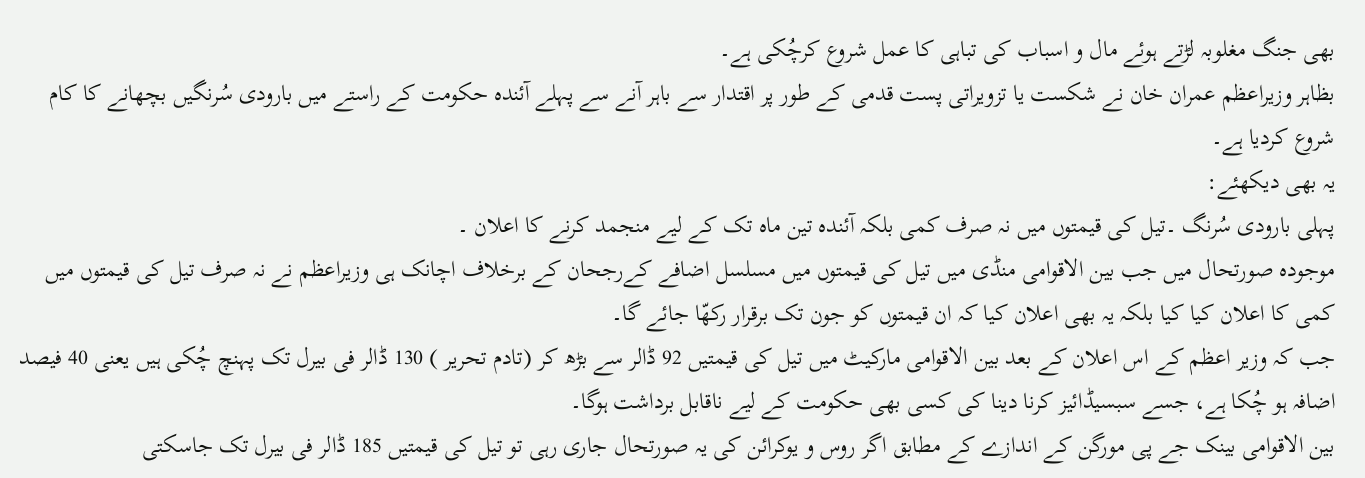بھی جنگ مغلوبہ لڑتے ہوئے مال و اسباب کی تباہی کا عمل شروع کرچُکی ہے۔
بظاہر وزیراعظم عمران خان نے شکست یا تزویراتی پست قدمی کے طور پر اقتدار سے باہر آنے سے پہلے آئندہ حکومت کے راستے میں بارودی سُرنگیں بچھانے کا کام شروع کردیا ہے۔
یہ بھی دیکھئے:
پہلی بارودی سُرنگ ۔تیل کی قیمتوں میں نہ صرف کمی بلکہ آئندہ تین ماہ تک کے لیے منجمد کرنے کا اعلان ۔
موجودہ صورتحال میں جب بین الاقوامی منڈی میں تیل کی قیمتوں میں مسلسل اضافے کےرجحان کے برخلاف اچانک ہی وزیراعظم نے نہ صرف تیل کی قیمتوں میں کمی کا اعلان کیا کیا بلکہ یہ بھی اعلان کیا کہ ان قیمتوں کو جون تک برقرار رکھّا جائے گا۔
جب کہ وزیر اعظم کے اس اعلان کے بعد بین الاقوامی مارکیٹ میں تیل کی قیمتیں 92 ڈالر سے بڑھ کر (تادم تحریر ) 130 ڈالر فی بیرل تک پہنچ چُکی ہیں یعنی 40 فیصد اضافہ ہو چُکا ہے، جسے سبسیڈائیز کرنا دینا کی کسی بھی حکومت کے لیے ناقابل برداشت ہوگا۔
بین الاقوامی بینک جے پی مورگن کے اندازے کے مطابق اگر روس و یوکرائن کی یہ صورتحال جاری رہی تو تیل کی قیمتیں 185 ڈالر فی بیرل تک جاسکتی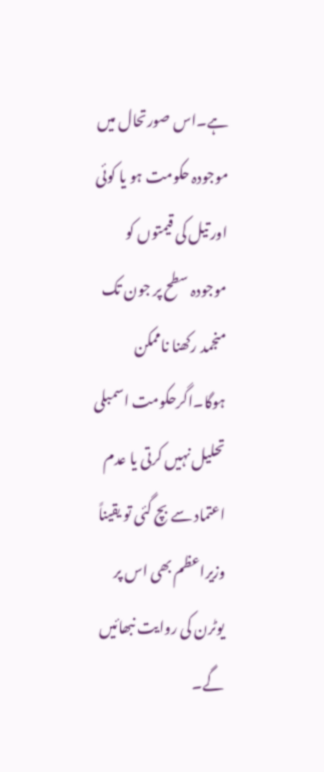ہے۔اس صورتحال میں موجودہ حکومت ہو یا کوئی اور تیل کی قیمتوں کو موجودہ سطح پر جون تک منجمد رکھنا ناممکن ہوگا۔اگرحکومت اسمبلی تحلیل نہیں کرتی یا عدم اعتماد سے بچ گئی تو یقیناً وزیراعظم بھی اس پر یوٹرن کی روایت نبھائیں گے۔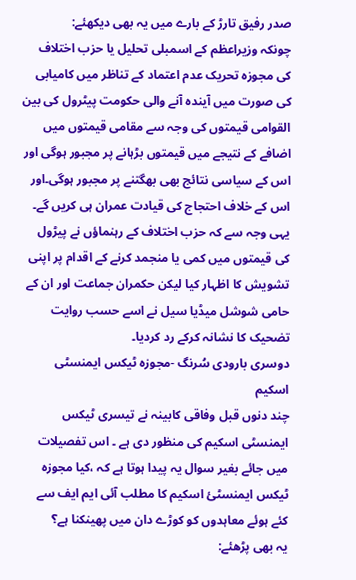صدر رفیق تارڑ کے بارے میں یہ بھی دیکھئے:
چونکہ وزیراعظم کے اسمبلی تحلیل یا حزب اختلاف کی مجوزہ تحریک عدم اعتماد کے تناظر میں کامیابی کی صورت میں آیندہ آنے والی حکومت پیٹرول کی بین القوامی قیمتوں کی وجہ سے مقامی قیمتوں میں اضافے کے نتیجے میں قیمتوں بڑہانے پر مجبور ہوگی اور اس کے سیاسی نتائج بھی بھگتنے پر مجبور ہوگی۔اور اس کے خلاف احتجاج کی قیادت عمران ہی کریں گے۔
یہی وجہ سے کہ حزب اختلاف کے رہنماؤں نے پیڑول کی قیمتوں میں کمی یا منجمد کرنے کے اقدام پر اپنی تشویش کا اظہار کیا لیکن حکمران جماعت اور ان کے حامی شوشل میڈیا سیل نے اسے حسب روایت تضحیک کا نشانہ کرکے رد کردیا۔
دوسری بارودی سُرنگ -مجوزہ ٹیکس ایمنسٹی اسکیم
چند دنوں قبل وفاقی کابینہ نے تیسری ٹیکس ایمنسٹی اسکیم کی منظور دی ہے ۔ اس تفصیلات میں جائے بغیر سوال یہ پیدا ہوتا ہے کہ ،کیا مجوزہ ٹیکس ایمنسٹئ اسکیم کا مطلب آئی ایم ایف سے کئے ہوئے معاہدوں کو کوڑے دان میں پھینکنا ہے؟
یہ بھی پڑھئے: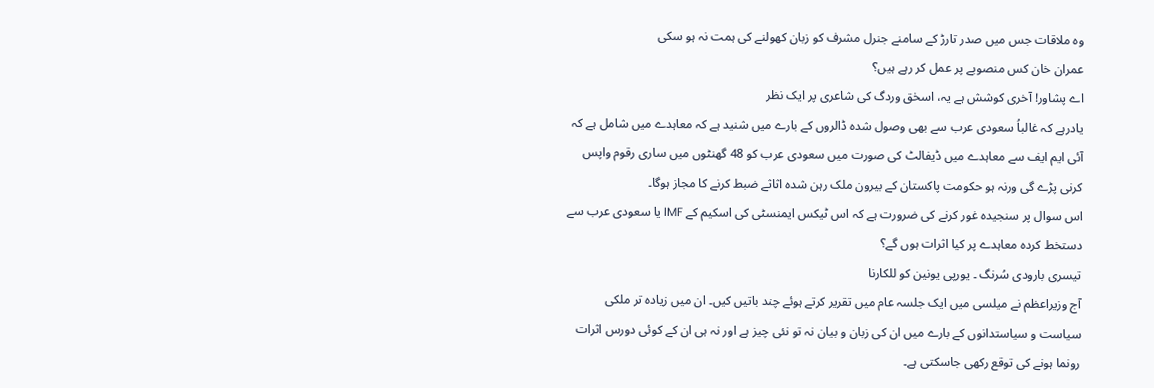وہ ملاقات جس میں صدر تارڑ کے سامنے جنرل مشرف کو زبان کھولنے کی ہمت نہ ہو سکی
عمران خان کس منصوبے پر عمل کر رہے ہیں؟
اے پشاور! آخری کوشش ہے یہ، اسحٰق وردگ کی شاعری پر ایک نظر
یادرہے کہ غالباُ سعودی عرب سے بھی وصول شدہ ڈالروں کے بارے میں شنید ہے کہ معاہدے میں شامل ہے کہ آئی ایم ایف سے معاہدے میں ڈیفالٹ کی صورت میں سعودی عرب کو 48 گھنٹوں میں ساری رقوم واپس کرنی پڑے گی ورنہ ہو حکومت پاکستان کے بیرون ملک رہن شدہ اثاثے ضبط کرنے کا مجاز ہوگا۔
اس سوال پر سنجیدہ غور کرنے کی ضرورت ہے کہ اس ٹیکس ایمنسٹی کی اسکیم کے IMF یا سعودی عرب سے دستخط کردہ معاہدے پر کیا اثرات ہوں گے؟
تیسری بارودی سُرنگ ۔ یورپی یونین کو للکارنا
آج وزیراعظم نے میلسی میں ایک جلسہ عام میں تقریر کرتے ہوئے چند باتیں کیں۔ ان میں زیادہ تر ملکی سیاست و سیاستدانوں کے بارے میں ان کی زبان و بیان نہ تو نئی چیز ہے اور نہ ہی ان کے کوئی دورس اثرات رونما ہونے کی توقع رکھی جاسکتی ہے۔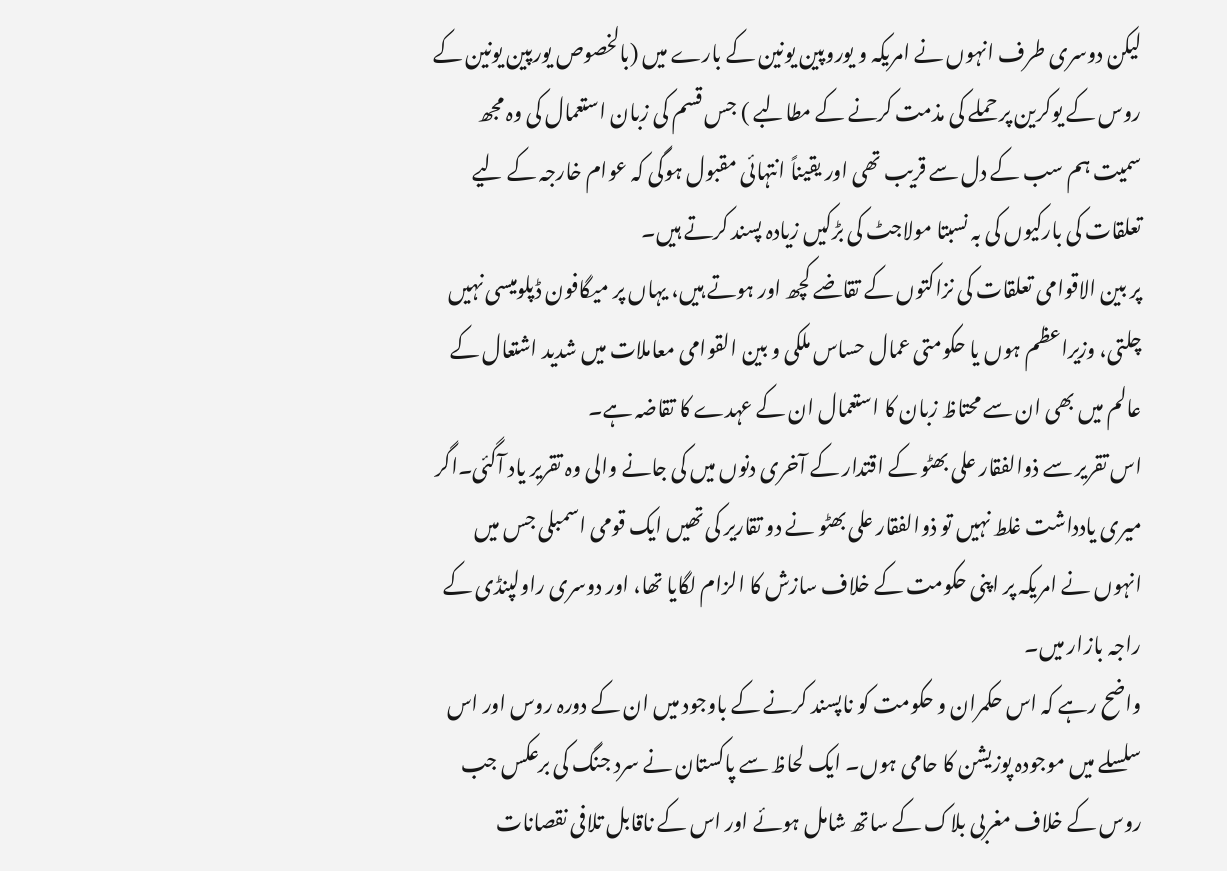لیکن دوسری طرف انہوں نے امریکہ و یوروپین یونین کے بارے میں (بالخصوص یورپین یونین کے روس کے یوکرین پر حملے کی مذمت کرنے کے مطالبے ) جس قسم کی زبان استعمال کی وہ مجھ سمیت ہم سب کے دل سے قریب تھی اور یقیناً انتہائی مقبول ہوگی کہ عوام خارجہ کے لیے تعلقات کی بارکیوں کی بہ نسبتا مولاجٹ کی بڑکیں زیادہ پسند کرتے ہیں۔
پر بین الاقوامی تعلقات کی نزاکتوں کے تقاضے کچھ اور ہوتے ہیں، یہاں پر میگافون ڈپلومیسی نہیں چلتی، وزیراعظم ہوں یا حکومتی عمال حساس ملکی و بین القوامی معاملات میں شدید اشتعال کے عالم میں بھی ان سے محتاظ زبان کا استعمال ان کے عہدے کا تقاضہ ہے۔
اس تقریر سے ذوالفقار علی بھٹو کے اقتدار کے آخری دنوں میں کی جانے والی وہ تقریر یاد آگئی۔اگر میری یادداشت غلط نہیں تو ذوالفقار علی بھٹو نے دو تقاریر کی تھیں ایک قومی اسمبلی جس میں انہوں نے امریکہ پر اپنی حکومت کے خلاف سازش کا الزام لگایا تھا، اور دوسری راولپنڈی کے راجہ بازار میں۔
واضح رہے کہ اس حکمران و حکومت کو ناپسند کرنے کے باوجود میں ان کے دورہ روس اور اس سلسلے میں موجودہ پوزیشن کا حامی ہوں۔ ایک لحاظ سے پاکستان نے سرد جنگ کی برعکس جب روس کے خلاف مغربی بلاک کے ساتھ شامل ہوئے اور اس کے ناقابل تلافی نقصانات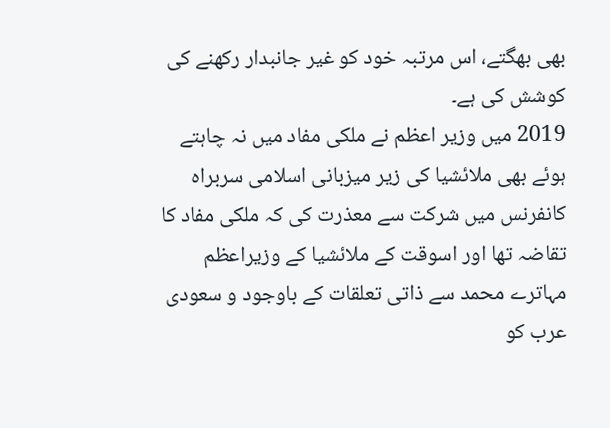بھی بھگتے، اس مرتبہ خود کو غیر جانبدار رکھنے کی کوشش کی ہے۔
2019 میں وزیر اعظم نے ملکی مفاد میں نہ چاہتے ہوئے بھی ملائشیا کی زیر میزبانی اسلامی سربراہ کانفرنس میں شرکت سے معذرت کی کہ ملکی مفاد کا تقاضہ تھا اور اسوقت کے ملائشیا کے وزیراعظم مہاترے محمد سے ذاتی تعلقات کے باوجود و سعودی عرب کو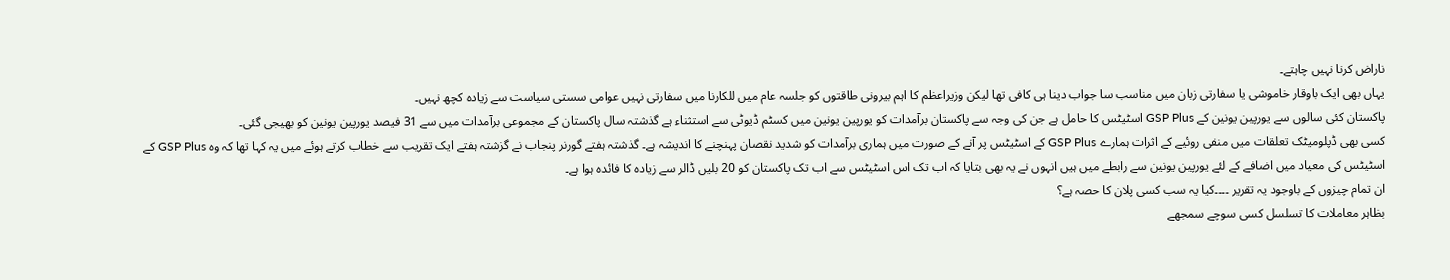ناراض کرنا نہیں چاہتے۔
یہاں بھی ایک باوقار خاموشی یا سفارتی زبان میں مناسب سا جواب دینا ہی کافی تھا لیکن وزیراعظم کا اہم بیرونی طاقتوں کو جلسہ عام میں للکارنا میں سفارتی نہیں عوامی سستی سیاست سے زیادہ کچھ نہیں۔
پاکستان کئی سالوں سے یورپین یونین کے GSP Plus اسٹیٹس کا حامل ہے جن کی وجہ سے پاکستان برآمدات کو یورپین یونین میں کسٹم ڈیوٹی سے استثناء ہے گذشتہ سال پاکستان کے مجموعی برآمدات میں سے 31 فیصد یورپین یونین کو بھیجی گئی۔
کسی بھی ڈپلومیٹک تعلقات میں منفی روئیے کے اثرات ہمارے GSP Plus کے اسٹیٹس پر آنے کے صورت میں ہماری برآمدات کو شدید نقصان پہنچنے کا اندیشہ ہے۔ گذشتہ ہفتے گورنر پنجاب نے گزشتہ ہفتے ایک تقریب سے خطاب کرتے ہوئے میں یہ کہا تھا کہ وہ GSP Plus کے اسٹیٹس کی معیاد میں اضافے کے لئے یورپین یونین سے رابطے میں ہیں انہوں نے یہ بھی بتایا کہ اب تک اس اسٹیٹس سے اب تک پاکستان کو 20 بلیں ڈالر سے زیادہ کا فائدہ ہوا ہے۔
ان تمام چیزوں کے باوجود یہ تقریر ۔۔۔۔کیا یہ سب کسی پلان کا حصہ ہے؟
بظاہر معاملات کا تسلسل کسی سوچے سمجھے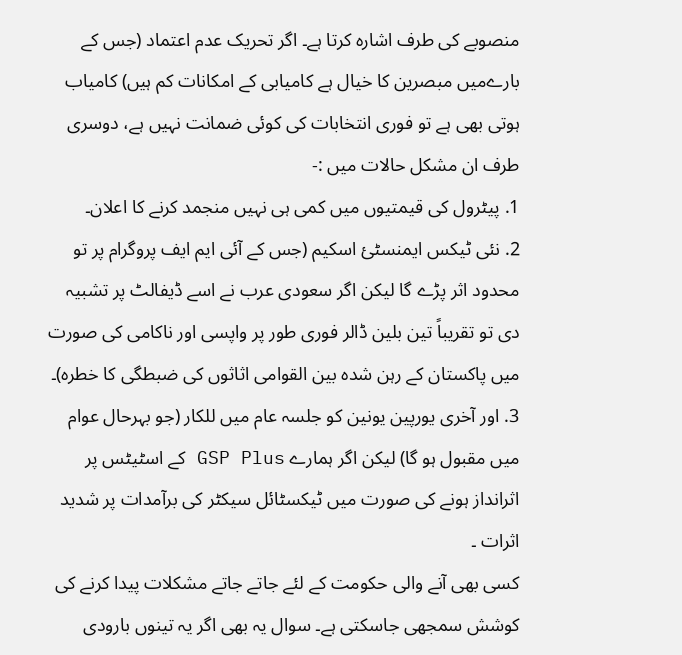منصوبے کی طرف اشارہ کرتا ہے۔ اگر تحریک عدم اعتماد (جس کے بارےمیں مبصرین کا خیال ہے کامیابی کے امکانات کم ہیں) کامیاب ہوتی بھی ہے تو فوری انتخابات کی کوئی ضمانت نہیں ہے، دوسری طرف ان مشکل حالات میں :-
1. پیٹرول کی قیمتیوں میں کمی ہی نہیں منجمد کرنے کا اعلان۔
2. نئی ٹیکس ایمنسٹئ اسکیم (جس کے آئی ایم ایف پروگرام پر تو محدود اثر پڑے گا لیکن اگر سعودی عرب نے اسے ڈیفالٹ پر تشبیہ دی تو تقریباً تین بلین ڈالر فوری طور پر واپسی اور ناکامی کی صورت میں پاکستان کے رہن شدہ بین القوامی اثاثوں کی ضبطگی کا خطرہ)۔
3. اور آخری یورپین یونین کو جلسہ عام میں للکار (جو بہرحال عوام میں مقبول ہو گا) لیکن اگر ہمارے GSP Plus کے اسٹیٹس پر اثرانداز ہونے کی صورت میں ٹیکسٹائل سیکٹر کی برآمدات پر شدید اثرات ۔
کسی بھی آنے والی حکومت کے لئے جاتے جاتے مشکلات پیدا کرنے کی کوشش سمجھی جاسکتی ہے۔ سوال یہ بھی اگر یہ تینوں بارودی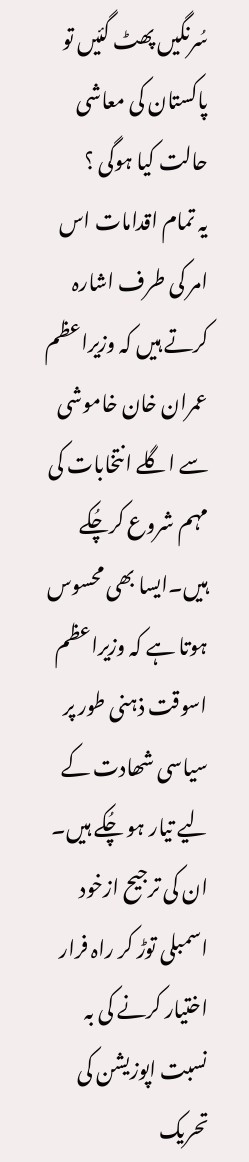سُرنگیں پھٹ گئیں تو پاکستان کی معاشی حالت کیا ہوگی ؟
یہ تمام اقدامات اس امر کی طرف اشارہ کرتے ہیں کہ وزیراعظم عمران خان خاموشی سے اگلے انتخابات کی مہم شروع کرچُکے ہیں۔ایسا بھی محسوس ہوتا ہے کہ وزیراعظم اسوقت ذہنی طور پر سیاسی شھادت کے لیے تیار ہو چُکے ہیں۔ ان کی ترجیح ازخود اسمبلی توڑ کر راہ فرار اختیار کرنے کی بہ نسبت اپوزیشن کی تحریک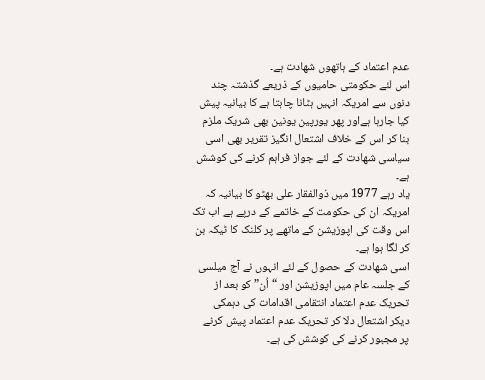عدم اعتماد کے ہاتھوں شھادت ہے۔
اس لئے حکومتی حامیوں کے ذریعے گذشتہ چند دنوں سے امریکہ انہیں ہٹانا چاہتا ہے کا بیانیہ پیش کیا جارہا ہےاور پھر یورپین یونین بھی شریک ملزم بنا کر اس کے خلاف اشتعال انگیز تقریر بھی اسی سیاسی شھادت کے لئے جواز فراہم کرنے کی کوشش ہے۔
یاد رہے 1977 میں ذوالفقار علی بھٹو کا بیانیہ کہ امریکہ ان کی حکومت کے خاتمے کے درپے ہے اب تک اس وقت کی اپوزیشن کے ماتھے پر کلنک کا ٹیکہ بن کر لگا ہوا ہے۔
اسی شھادت کے حصول کے لئے انہوں نے آج میلسی کے جلسہ عام میں اپوزیشن اور “اُن” کو بعد از تحریک عدم اعتماد انتقامی اقدامات کی دہمکی دیکر اشتعال دلا کر تحریک عدم اعتماد پیش کرنے پر مجبور کرنے کی کوشش کی ہے۔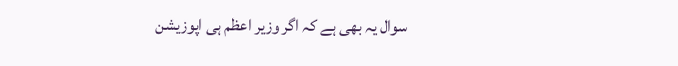سوال یہ بھی ہے کہ اگر وزیر اعظم ہی اپوزیشن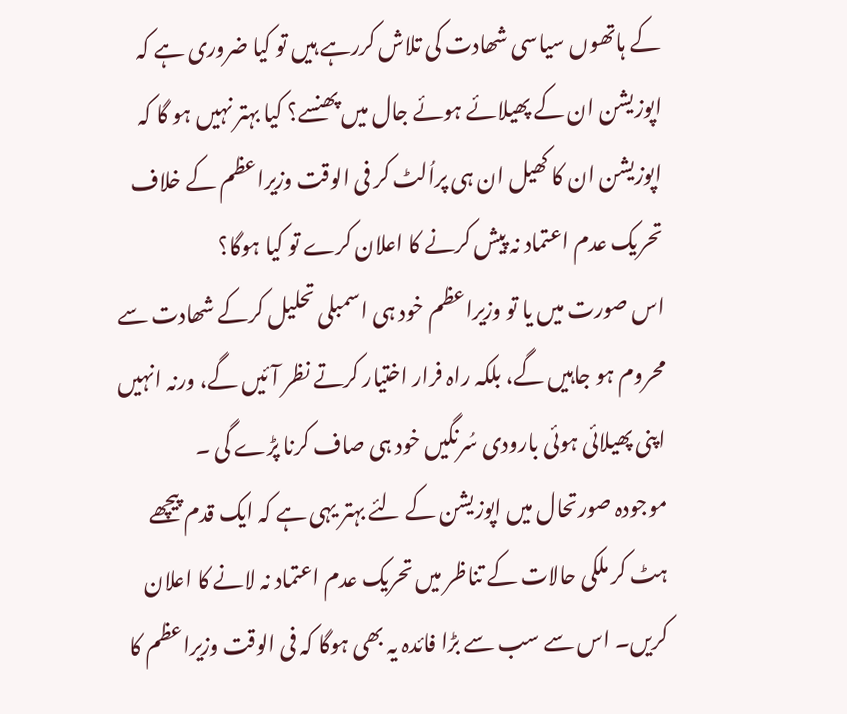کے ہاتھوں سیاسی شھادت کی تلاش کررہے ہیں تو کیا ضروری ہے کہ اپوزیشن ان کے پھیلائے ہوئے جال میں پھنسے؟ کیا بہتر نہیں ہو گا کہ اپوزیشن ان کا کھیل ان ہی پراُلٹ کر فی الوقت وزیراعظم کے خلاف تحریک عدم اعتماد نہ پیش کرنے کا اعلان کرے تو کیا ہوگا؟
اس صورت میں یا تو وزیراعظم خود ہی اسمبلی تحلیل کرکے شھادت سے محروم ہو جاہیں گے، بلکہ راہ فرار اختیار کرتے نظر آئیں گے، ورنہ انہیں اپنی پھیلائی ہوئی بارودی سُرنگیں خود ہی صاف کرنا پڑے گی ۔
موجودہ صورتحال میں اپوزیشن کے لئے بہتر یہی ہے کہ ایک قدم پیچھے ہٹ کر ملکی حالات کے تناظر میں تحریک عدم اعتماد نہ لانے کا اعلان کریں۔ اس سے سب سے بڑا فائدہ یہ بھی ہوگا کہ فی الوقت وزیراعظم کا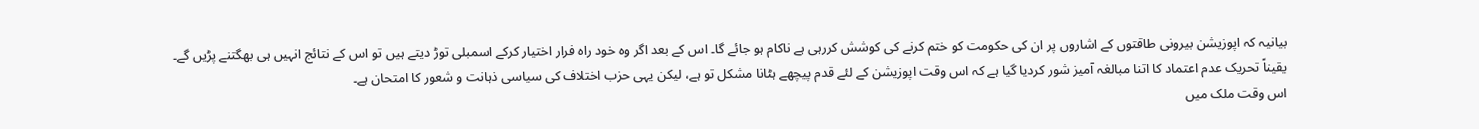بیانیہ کہ اپوزیشن بیرونی طاقتوں کے اشاروں پر ان کی حکومت کو ختم کرنے کی کوشش کررہی ہے ناکام ہو جائے گا۔ اس کے بعد اگر وہ خود راہ فرار اختیار کرکے اسمبلی توڑ دیتے ہیں تو اس کے نتائج انہیں ہی بھگتنے پڑیں گے۔
یقیناً تحریک عدم اعتماد کا اتنا مبالغہ آمیز شور کردیا گیا ہے کہ اس وقت اپوزیشن کے لئے قدم پیچھے ہٹانا مشکل تو ہے، لیکن یہی حزب اختلاف کی سیاسی ذہانت و شعور کا امتحان ہے۔
اس وقت ملک میں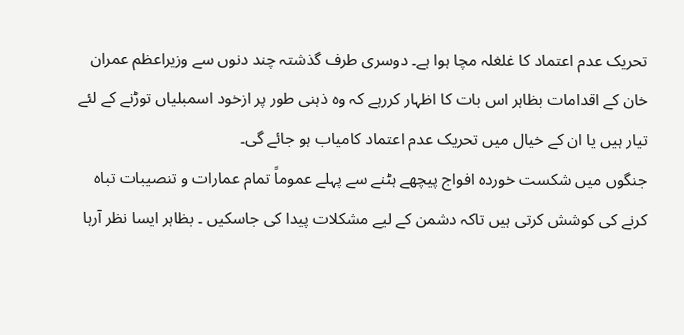تحریک عدم اعتماد کا غلغلہ مچا ہوا ہے۔ دوسری طرف گذشتہ چند دنوں سے وزیراعظم عمران خان کے اقدامات بظاہر اس بات کا اظہار کررہے کہ وہ ذہنی طور پر ازخود اسمبلیاں توڑنے کے لئے تیار ہیں یا ان کے خیال میں تحریک عدم اعتماد کامیاب ہو جائے گی۔
جنگوں میں شکست خوردہ افواج پیچھے ہٹنے سے پہلے عموماً تمام عمارات و تنصیبات تباہ کرنے کی کوشش کرتی ہیں تاکہ دشمن کے لیے مشکلات پیدا کی جاسکیں ۔ بظاہر ایسا نظر آرہا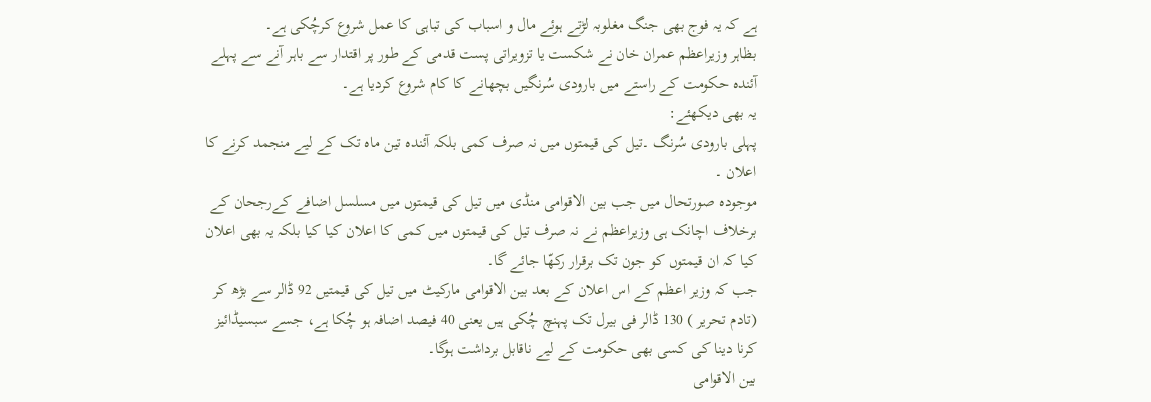ہے کہ یہ فوج بھی جنگ مغلوبہ لڑتے ہوئے مال و اسباب کی تباہی کا عمل شروع کرچُکی ہے۔
بظاہر وزیراعظم عمران خان نے شکست یا تزویراتی پست قدمی کے طور پر اقتدار سے باہر آنے سے پہلے آئندہ حکومت کے راستے میں بارودی سُرنگیں بچھانے کا کام شروع کردیا ہے۔
یہ بھی دیکھئے:
پہلی بارودی سُرنگ ۔تیل کی قیمتوں میں نہ صرف کمی بلکہ آئندہ تین ماہ تک کے لیے منجمد کرنے کا اعلان ۔
موجودہ صورتحال میں جب بین الاقوامی منڈی میں تیل کی قیمتوں میں مسلسل اضافے کےرجحان کے برخلاف اچانک ہی وزیراعظم نے نہ صرف تیل کی قیمتوں میں کمی کا اعلان کیا کیا بلکہ یہ بھی اعلان کیا کہ ان قیمتوں کو جون تک برقرار رکھّا جائے گا۔
جب کہ وزیر اعظم کے اس اعلان کے بعد بین الاقوامی مارکیٹ میں تیل کی قیمتیں 92 ڈالر سے بڑھ کر (تادم تحریر ) 130 ڈالر فی بیرل تک پہنچ چُکی ہیں یعنی 40 فیصد اضافہ ہو چُکا ہے، جسے سبسیڈائیز کرنا دینا کی کسی بھی حکومت کے لیے ناقابل برداشت ہوگا۔
بین الاقوامی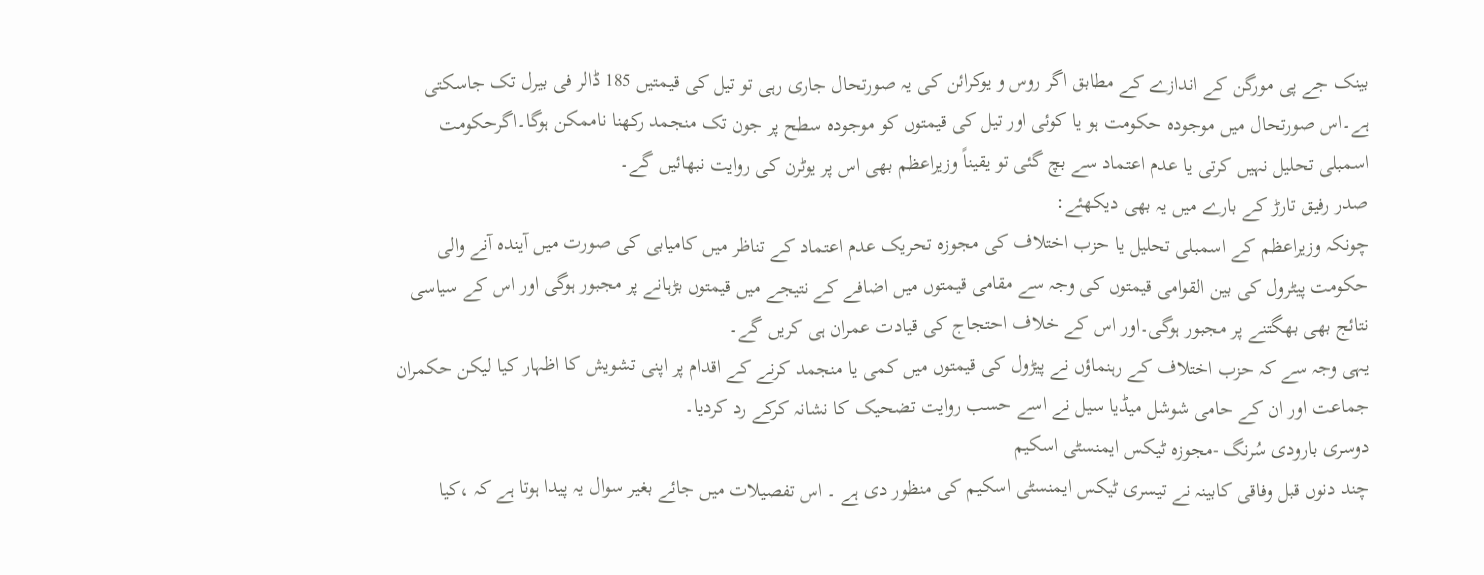بینک جے پی مورگن کے اندازے کے مطابق اگر روس و یوکرائن کی یہ صورتحال جاری رہی تو تیل کی قیمتیں 185 ڈالر فی بیرل تک جاسکتی ہے۔اس صورتحال میں موجودہ حکومت ہو یا کوئی اور تیل کی قیمتوں کو موجودہ سطح پر جون تک منجمد رکھنا ناممکن ہوگا۔اگرحکومت اسمبلی تحلیل نہیں کرتی یا عدم اعتماد سے بچ گئی تو یقیناً وزیراعظم بھی اس پر یوٹرن کی روایت نبھائیں گے۔
صدر رفیق تارڑ کے بارے میں یہ بھی دیکھئے:
چونکہ وزیراعظم کے اسمبلی تحلیل یا حزب اختلاف کی مجوزہ تحریک عدم اعتماد کے تناظر میں کامیابی کی صورت میں آیندہ آنے والی حکومت پیٹرول کی بین القوامی قیمتوں کی وجہ سے مقامی قیمتوں میں اضافے کے نتیجے میں قیمتوں بڑہانے پر مجبور ہوگی اور اس کے سیاسی نتائج بھی بھگتنے پر مجبور ہوگی۔اور اس کے خلاف احتجاج کی قیادت عمران ہی کریں گے۔
یہی وجہ سے کہ حزب اختلاف کے رہنماؤں نے پیڑول کی قیمتوں میں کمی یا منجمد کرنے کے اقدام پر اپنی تشویش کا اظہار کیا لیکن حکمران جماعت اور ان کے حامی شوشل میڈیا سیل نے اسے حسب روایت تضحیک کا نشانہ کرکے رد کردیا۔
دوسری بارودی سُرنگ -مجوزہ ٹیکس ایمنسٹی اسکیم
چند دنوں قبل وفاقی کابینہ نے تیسری ٹیکس ایمنسٹی اسکیم کی منظور دی ہے ۔ اس تفصیلات میں جائے بغیر سوال یہ پیدا ہوتا ہے کہ ،کیا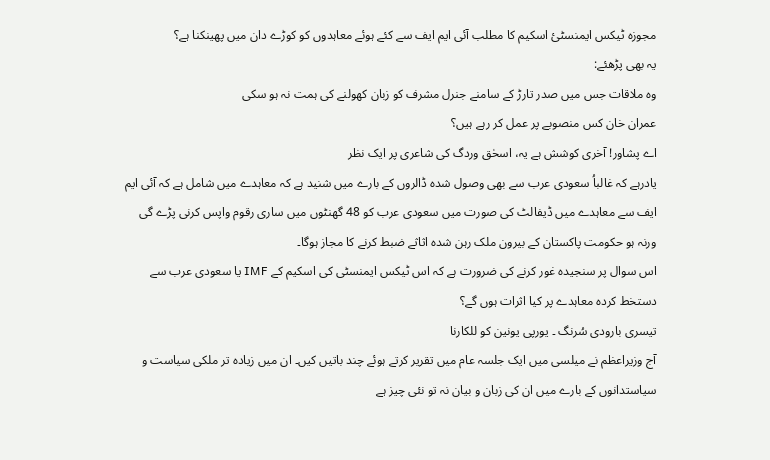مجوزہ ٹیکس ایمنسٹئ اسکیم کا مطلب آئی ایم ایف سے کئے ہوئے معاہدوں کو کوڑے دان میں پھینکنا ہے؟
یہ بھی پڑھئے:
وہ ملاقات جس میں صدر تارڑ کے سامنے جنرل مشرف کو زبان کھولنے کی ہمت نہ ہو سکی
عمران خان کس منصوبے پر عمل کر رہے ہیں؟
اے پشاور! آخری کوشش ہے یہ، اسحٰق وردگ کی شاعری پر ایک نظر
یادرہے کہ غالباُ سعودی عرب سے بھی وصول شدہ ڈالروں کے بارے میں شنید ہے کہ معاہدے میں شامل ہے کہ آئی ایم ایف سے معاہدے میں ڈیفالٹ کی صورت میں سعودی عرب کو 48 گھنٹوں میں ساری رقوم واپس کرنی پڑے گی ورنہ ہو حکومت پاکستان کے بیرون ملک رہن شدہ اثاثے ضبط کرنے کا مجاز ہوگا۔
اس سوال پر سنجیدہ غور کرنے کی ضرورت ہے کہ اس ٹیکس ایمنسٹی کی اسکیم کے IMF یا سعودی عرب سے دستخط کردہ معاہدے پر کیا اثرات ہوں گے؟
تیسری بارودی سُرنگ ۔ یورپی یونین کو للکارنا
آج وزیراعظم نے میلسی میں ایک جلسہ عام میں تقریر کرتے ہوئے چند باتیں کیں۔ ان میں زیادہ تر ملکی سیاست و سیاستدانوں کے بارے میں ان کی زبان و بیان نہ تو نئی چیز ہے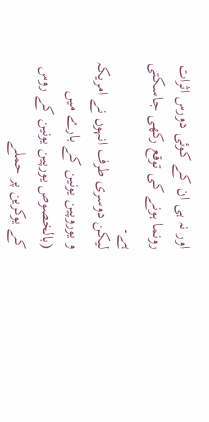اور نہ ہی ان کے کوئی دورس اثرات رونما ہونے کی توقع رکھی جاسکتی ہے۔
لیکن دوسری طرف انہوں نے امریکہ و یوروپین یونین کے بارے میں (بالخصوص یورپین یونین کے روس کے یوکرین پر حملے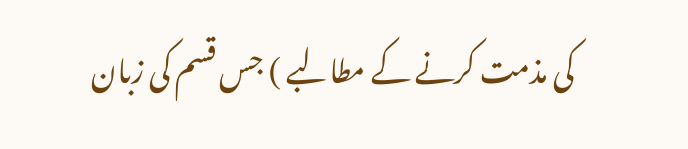کی مذمت کرنے کے مطالبے ) جس قسم کی زبان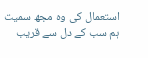استعمال کی وہ مجھ سمیت ہم سب کے دل سے قریب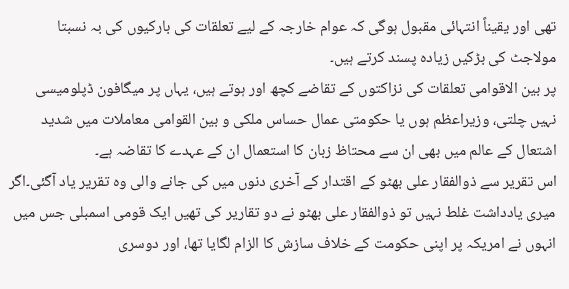تھی اور یقیناً انتہائی مقبول ہوگی کہ عوام خارجہ کے لیے تعلقات کی بارکیوں کی بہ نسبتا مولاجٹ کی بڑکیں زیادہ پسند کرتے ہیں۔
پر بین الاقوامی تعلقات کی نزاکتوں کے تقاضے کچھ اور ہوتے ہیں، یہاں پر میگافون ڈپلومیسی نہیں چلتی، وزیراعظم ہوں یا حکومتی عمال حساس ملکی و بین القوامی معاملات میں شدید اشتعال کے عالم میں بھی ان سے محتاظ زبان کا استعمال ان کے عہدے کا تقاضہ ہے۔
اس تقریر سے ذوالفقار علی بھٹو کے اقتدار کے آخری دنوں میں کی جانے والی وہ تقریر یاد آگئی۔اگر میری یادداشت غلط نہیں تو ذوالفقار علی بھٹو نے دو تقاریر کی تھیں ایک قومی اسمبلی جس میں انہوں نے امریکہ پر اپنی حکومت کے خلاف سازش کا الزام لگایا تھا، اور دوسری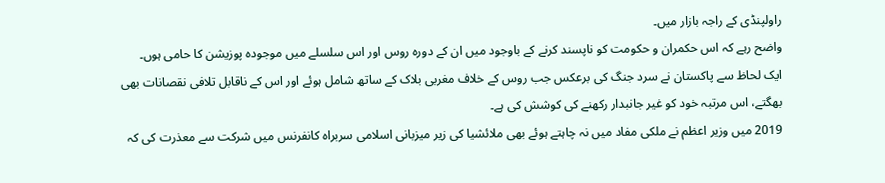راولپنڈی کے راجہ بازار میں۔
واضح رہے کہ اس حکمران و حکومت کو ناپسند کرنے کے باوجود میں ان کے دورہ روس اور اس سلسلے میں موجودہ پوزیشن کا حامی ہوں۔ ایک لحاظ سے پاکستان نے سرد جنگ کی برعکس جب روس کے خلاف مغربی بلاک کے ساتھ شامل ہوئے اور اس کے ناقابل تلافی نقصانات بھی بھگتے، اس مرتبہ خود کو غیر جانبدار رکھنے کی کوشش کی ہے۔
2019 میں وزیر اعظم نے ملکی مفاد میں نہ چاہتے ہوئے بھی ملائشیا کی زیر میزبانی اسلامی سربراہ کانفرنس میں شرکت سے معذرت کی کہ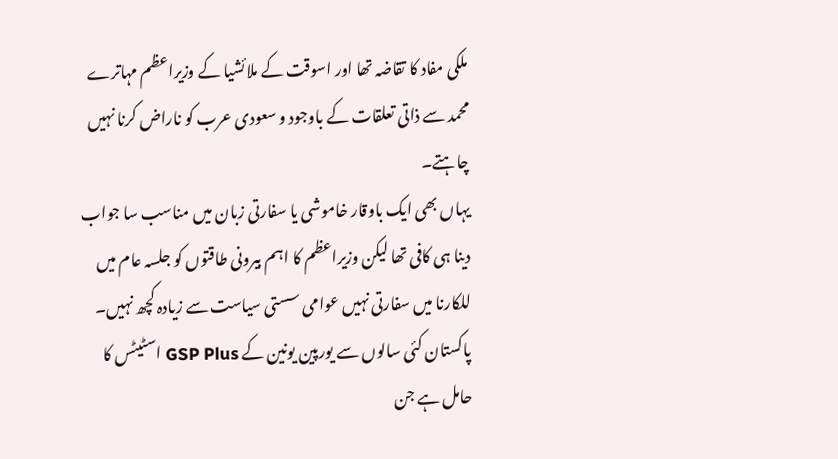ملکی مفاد کا تقاضہ تھا اور اسوقت کے ملائشیا کے وزیراعظم مہاترے محمد سے ذاتی تعلقات کے باوجود و سعودی عرب کو ناراض کرنا نہیں چاہتے۔
یہاں بھی ایک باوقار خاموشی یا سفارتی زبان میں مناسب سا جواب دینا ہی کافی تھا لیکن وزیراعظم کا اہم بیرونی طاقتوں کو جلسہ عام میں للکارنا میں سفارتی نہیں عوامی سستی سیاست سے زیادہ کچھ نہیں۔
پاکستان کئی سالوں سے یورپین یونین کے GSP Plus اسٹیٹس کا حامل ہے جن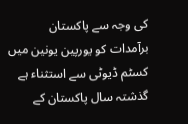کی وجہ سے پاکستان برآمدات کو یورپین یونین میں کسٹم ڈیوٹی سے استثناء ہے گذشتہ سال پاکستان کے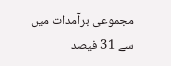مجموعی برآمدات میں سے 31 فیصد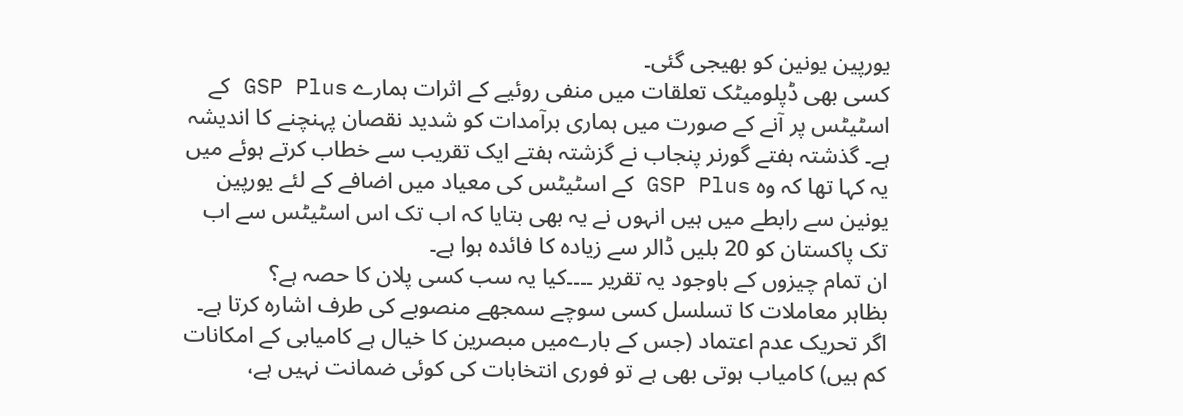یورپین یونین کو بھیجی گئی۔
کسی بھی ڈپلومیٹک تعلقات میں منفی روئیے کے اثرات ہمارے GSP Plus کے اسٹیٹس پر آنے کے صورت میں ہماری برآمدات کو شدید نقصان پہنچنے کا اندیشہ ہے۔ گذشتہ ہفتے گورنر پنجاب نے گزشتہ ہفتے ایک تقریب سے خطاب کرتے ہوئے میں یہ کہا تھا کہ وہ GSP Plus کے اسٹیٹس کی معیاد میں اضافے کے لئے یورپین یونین سے رابطے میں ہیں انہوں نے یہ بھی بتایا کہ اب تک اس اسٹیٹس سے اب تک پاکستان کو 20 بلیں ڈالر سے زیادہ کا فائدہ ہوا ہے۔
ان تمام چیزوں کے باوجود یہ تقریر ۔۔۔۔کیا یہ سب کسی پلان کا حصہ ہے؟
بظاہر معاملات کا تسلسل کسی سوچے سمجھے منصوبے کی طرف اشارہ کرتا ہے۔ اگر تحریک عدم اعتماد (جس کے بارےمیں مبصرین کا خیال ہے کامیابی کے امکانات کم ہیں) کامیاب ہوتی بھی ہے تو فوری انتخابات کی کوئی ضمانت نہیں ہے،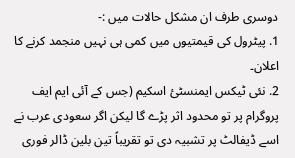دوسری طرف ان مشکل حالات میں :-
1. پیٹرول کی قیمتیوں میں کمی ہی نہیں منجمد کرنے کا اعلان۔
2. نئی ٹیکس ایمنسٹئ اسکیم (جس کے آئی ایم ایف پروگرام پر تو محدود اثر پڑے گا لیکن اگر سعودی عرب نے اسے ڈیفالٹ پر تشبیہ دی تو تقریباً تین بلین ڈالر فوری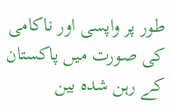طور پر واپسی اور ناکامی کی صورت میں پاکستان کے رہن شدہ بین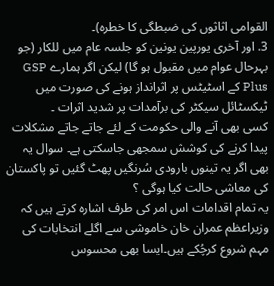القوامی اثاثوں کی ضبطگی کا خطرہ)۔
3. اور آخری یورپین یونین کو جلسہ عام میں للکار (جو بہرحال عوام میں مقبول ہو گا) لیکن اگر ہمارے GSP Plus کے اسٹیٹس پر اثرانداز ہونے کی صورت میں ٹیکسٹائل سیکٹر کی برآمدات پر شدید اثرات ۔
کسی بھی آنے والی حکومت کے لئے جاتے جاتے مشکلات پیدا کرنے کی کوشش سمجھی جاسکتی ہے۔ سوال یہ بھی اگر یہ تینوں بارودی سُرنگیں پھٹ گئیں تو پاکستان کی معاشی حالت کیا ہوگی ؟
یہ تمام اقدامات اس امر کی طرف اشارہ کرتے ہیں کہ وزیراعظم عمران خان خاموشی سے اگلے انتخابات کی مہم شروع کرچُکے ہیں۔ایسا بھی محسوس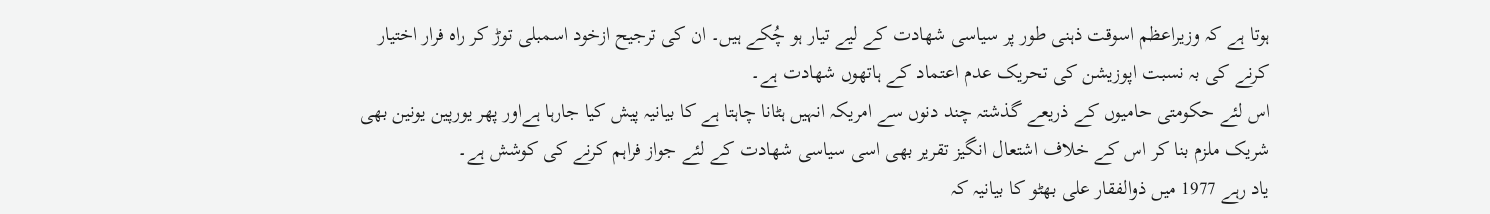ہوتا ہے کہ وزیراعظم اسوقت ذہنی طور پر سیاسی شھادت کے لیے تیار ہو چُکے ہیں۔ ان کی ترجیح ازخود اسمبلی توڑ کر راہ فرار اختیار کرنے کی بہ نسبت اپوزیشن کی تحریک عدم اعتماد کے ہاتھوں شھادت ہے۔
اس لئے حکومتی حامیوں کے ذریعے گذشتہ چند دنوں سے امریکہ انہیں ہٹانا چاہتا ہے کا بیانیہ پیش کیا جارہا ہےاور پھر یورپین یونین بھی شریک ملزم بنا کر اس کے خلاف اشتعال انگیز تقریر بھی اسی سیاسی شھادت کے لئے جواز فراہم کرنے کی کوشش ہے۔
یاد رہے 1977 میں ذوالفقار علی بھٹو کا بیانیہ کہ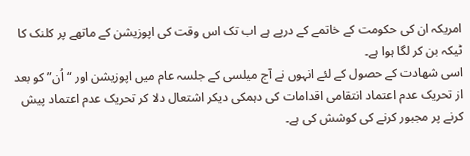امریکہ ان کی حکومت کے خاتمے کے درپے ہے اب تک اس وقت کی اپوزیشن کے ماتھے پر کلنک کا ٹیکہ بن کر لگا ہوا ہے۔
اسی شھادت کے حصول کے لئے انہوں نے آج میلسی کے جلسہ عام میں اپوزیشن اور “اُن” کو بعد از تحریک عدم اعتماد انتقامی اقدامات کی دہمکی دیکر اشتعال دلا کر تحریک عدم اعتماد پیش کرنے پر مجبور کرنے کی کوشش کی ہے۔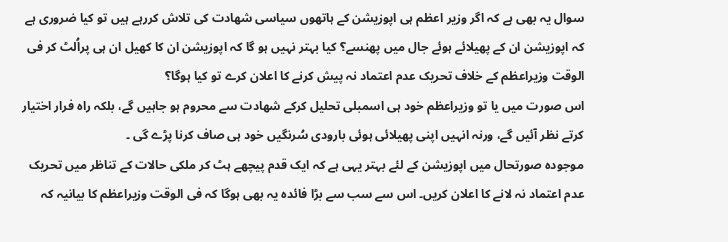سوال یہ بھی ہے کہ اگر وزیر اعظم ہی اپوزیشن کے ہاتھوں سیاسی شھادت کی تلاش کررہے ہیں تو کیا ضروری ہے کہ اپوزیشن ان کے پھیلائے ہوئے جال میں پھنسے؟ کیا بہتر نہیں ہو گا کہ اپوزیشن ان کا کھیل ان ہی پراُلٹ کر فی الوقت وزیراعظم کے خلاف تحریک عدم اعتماد نہ پیش کرنے کا اعلان کرے تو کیا ہوگا؟
اس صورت میں یا تو وزیراعظم خود ہی اسمبلی تحلیل کرکے شھادت سے محروم ہو جاہیں گے، بلکہ راہ فرار اختیار کرتے نظر آئیں گے، ورنہ انہیں اپنی پھیلائی ہوئی بارودی سُرنگیں خود ہی صاف کرنا پڑے گی ۔
موجودہ صورتحال میں اپوزیشن کے لئے بہتر یہی ہے کہ ایک قدم پیچھے ہٹ کر ملکی حالات کے تناظر میں تحریک عدم اعتماد نہ لانے کا اعلان کریں۔ اس سے سب سے بڑا فائدہ یہ بھی ہوگا کہ فی الوقت وزیراعظم کا بیانیہ کہ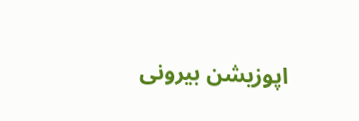اپوزیشن بیرونی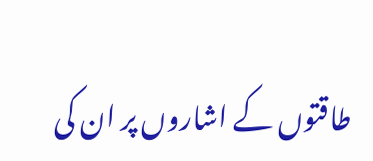طاقتوں کے اشاروں پر ان کی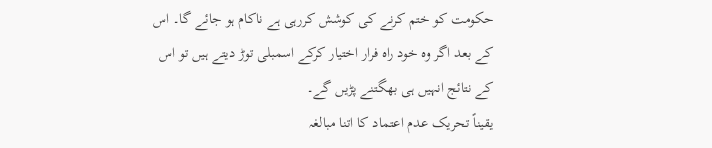حکومت کو ختم کرنے کی کوشش کررہی ہے ناکام ہو جائے گا۔ اس کے بعد اگر وہ خود راہ فرار اختیار کرکے اسمبلی توڑ دیتے ہیں تو اس کے نتائج انہیں ہی بھگتنے پڑیں گے۔
یقیناً تحریک عدم اعتماد کا اتنا مبالغہ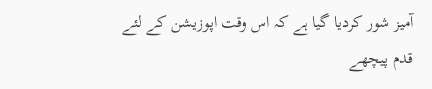آمیز شور کردیا گیا ہے کہ اس وقت اپوزیشن کے لئے قدم پیچھے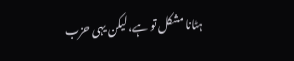ہٹانا مشکل تو ہے، لیکن یہی حزب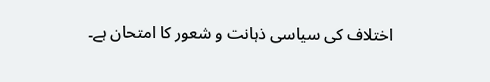اختلاف کی سیاسی ذہانت و شعور کا امتحان ہے۔